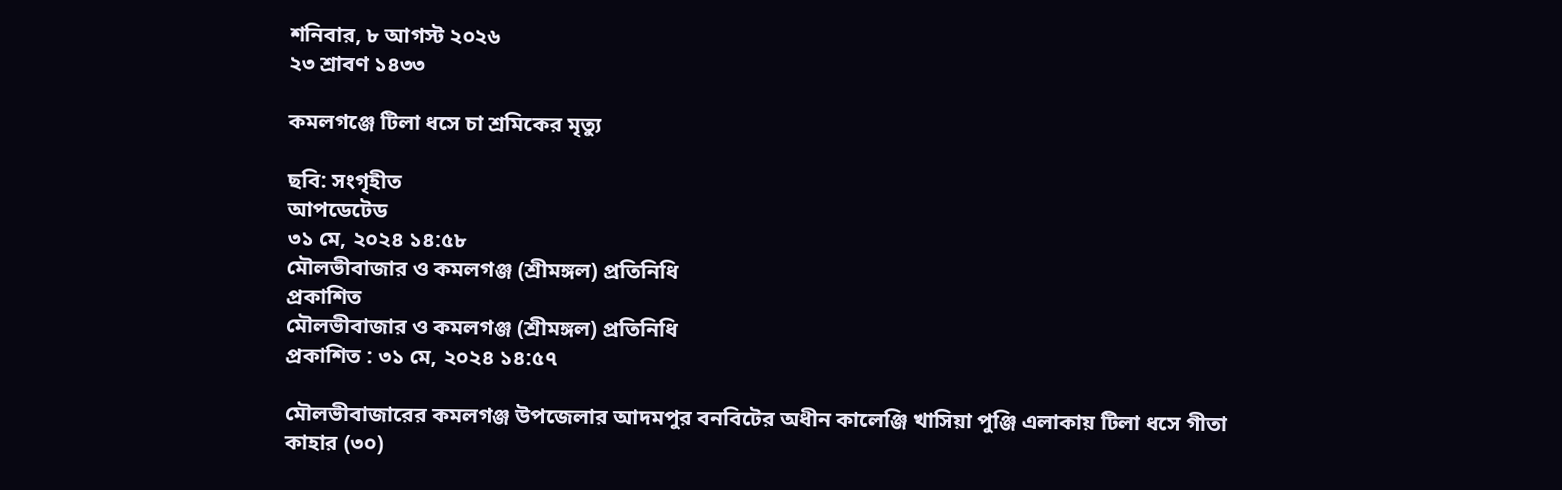শনিবার, ৮ আগস্ট ২০২৬
২৩ শ্রাবণ ১৪৩৩

কমলগঞ্জে টিলা ধসে চা শ্রমিকের মৃত্যু

ছবি: সংগৃহীত
আপডেটেড
৩১ মে, ২০২৪ ১৪:৫৮
মৌলভীবাজার ও কমলগঞ্জ (শ্রীমঙ্গল) প্রতিনিধি
প্রকাশিত
মৌলভীবাজার ও কমলগঞ্জ (শ্রীমঙ্গল) প্রতিনিধি
প্রকাশিত : ৩১ মে, ২০২৪ ১৪:৫৭

মৌলভীবাজারের কমলগঞ্জ উপজেলার আদমপুর বনবিটের অধীন কালেঞ্জি খাসিয়া পুঞ্জি এলাকায় টিলা ধসে গীতা কাহার (৩০)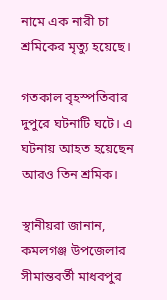নামে এক নারী চা শ্রমিকের মৃত্যু হয়েছে।

গতকাল বৃহস্পতিবার দুপুরে ঘটনাটি ঘটে। এ ঘটনায় আহত হয়েছেন আরও তিন শ্রমিক।

স্থানীয়রা জানান, কমলগঞ্জ উপজেলার সীমান্তবর্তী মাধবপুর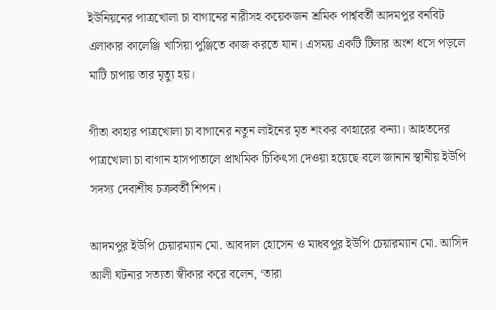ইউনিয়নের পাত্রখোলা চা বাগানের নারীসহ কয়েকজন শ্রমিক পার্শ্ববর্তী আদমপুর বনবিট এলাকার কালেঞ্জি খাসিয়া পুঞ্জিতে কাজ করতে যান। এসময় একটি টিলার অংশ ধসে পড়লে মাটি চাপায় তার মৃত্যু হয়।

গীতা কাহার পাত্রখোলা চা বাগানের নতুন লাইনের মৃত শংকর কাহারের কন্যা। আহতদের পাত্রখোলা চা বাগান হাসপাতালে প্রাথমিক চিকিৎসা দেওয়া হয়েছে বলে জানান স্থানীয় ইউপি সদস্য দেবাশীষ চক্রবর্তী শিপন।

আদমপুর ইউপি চেয়ারম্যান মো. আবদাল হোসেন ও মাধবপুর ইউপি চেয়ারম্যান মো. আসিদ আলী ঘটনার সত্যতা স্বীকার করে বলেন, ‘তারা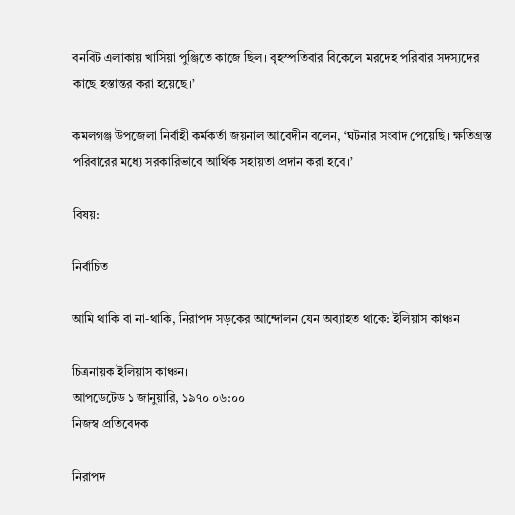বনবিট এলাকায় খাসিয়া পুঞ্জিতে কাজে ছিল। বৃহস্পতিবার বিকেলে মরদেহ পরিবার সদস্যদের কাছে হস্তান্তর করা হয়েছে।’

কমলগঞ্জ উপজেলা নির্বাহী কর্মকর্তা জয়নাল আবেদীন বলেন, ‘ঘটনার সংবাদ পেয়েছি। ক্ষতিগ্রস্ত পরিবারের মধ্যে সরকারিভাবে আর্থিক সহায়তা প্রদান করা হবে।’

বিষয়:

নির্বাচিত

আমি থাকি বা না-থাকি, নিরাপদ সড়কের আন্দোলন যেন অব্যাহত থাকে: ইলিয়াস কাঞ্চন

চিত্রনায়ক ইলিয়াস কাঞ্চন।
আপডেটেড ১ জানুয়ারি, ১৯৭০ ০৬:০০
নিজস্ব প্রতিবেদক

নিরাপদ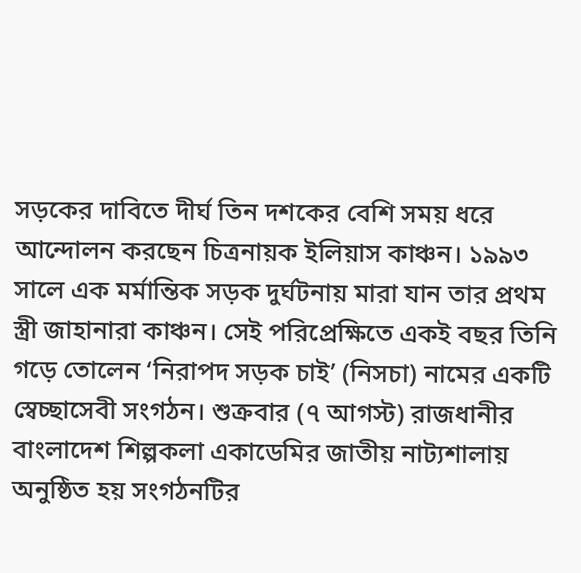সড়কের দাবিতে দীর্ঘ তিন দশকের বেশি সময় ধরে আন্দোলন করছেন চিত্রনায়ক ইলিয়াস কাঞ্চন। ১৯৯৩ সালে এক মর্মান্তিক সড়ক দুর্ঘটনায় মারা যান তার প্রথম স্ত্রী জাহানারা কাঞ্চন। সেই পরিপ্রেক্ষিতে একই বছর তিনি গড়ে তোলেন ‘নিরাপদ সড়ক চাই’ (নিসচা) নামের একটি স্বেচ্ছাসেবী সংগঠন। শুক্রবার (৭ আগস্ট) রাজধানীর বাংলাদেশ শিল্পকলা একাডেমির জাতীয় নাট্যশালায় অনুষ্ঠিত হয় সংগঠনটির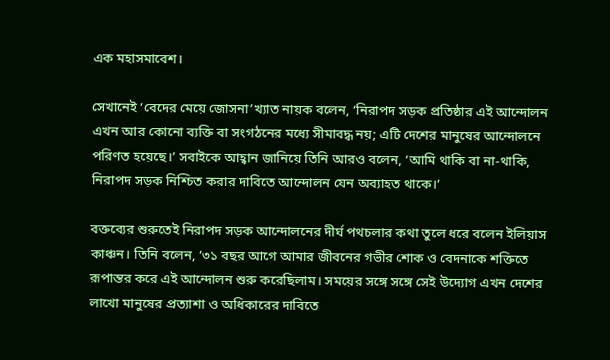এক মহাসমাবেশ।

সেখানেই ‘বেদের মেয়ে জোসনা’খ্যাত নায়ক বলেন, ‘নিরাপদ সড়ক প্রতিষ্ঠার এই আন্দোলন এখন আর কোনো ব্যক্তি বা সংগঠনের মধ্যে সীমাবদ্ধ নয়; এটি দেশের মানুষের আন্দোলনে পরিণত হয়েছে।’ সবাইকে আহ্বান জানিয়ে তিনি আরও বলেন, ‘আমি থাকি বা না-থাকি, নিরাপদ সড়ক নিশ্চিত করার দাবিতে আন্দোলন যেন অব্যাহত থাকে।’

বক্তব্যের শুরুতেই নিরাপদ সড়ক আন্দোলনের দীর্ঘ পথচলার কথা তুলে ধরে বলেন ইলিয়াস কাঞ্চন। তিনি বলেন, ‘৩১ বছর আগে আমার জীবনের গভীর শোক ও বেদনাকে শক্তিতে রূপান্তর করে এই আন্দোলন শুরু করেছিলাম। সময়ের সঙ্গে সঙ্গে সেই উদ্যোগ এখন দেশের লাখো মানুষের প্রত্যাশা ও অধিকারের দাবিতে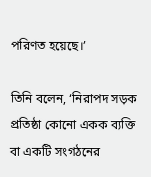পরিণত হয়েছে।’

তিনি বলেন, ‘নিরাপদ সড়ক প্রতিষ্ঠা কোনো একক ব্যক্তি বা একটি সংগঠনের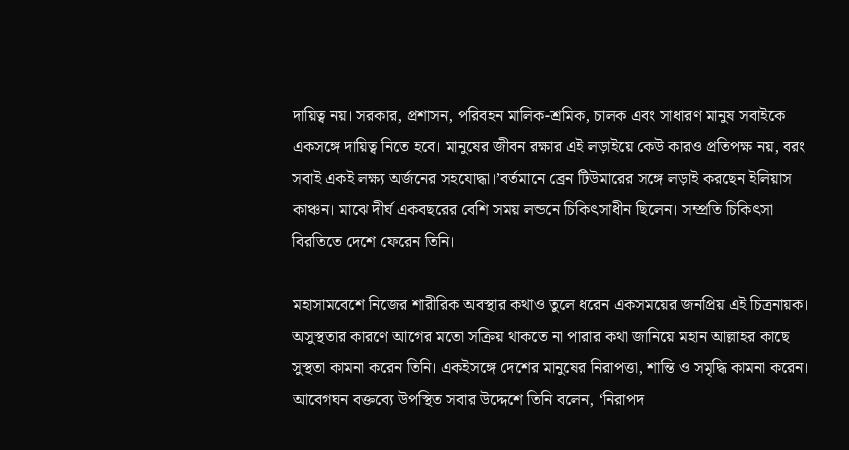দায়িত্ব নয়। সরকার, প্রশাসন, পরিবহন মালিক-শ্রমিক, চালক এবং সাধারণ মানুষ সবাইকে একসঙ্গে দায়িত্ব নিতে হবে। মানুষের জীবন রক্ষার এই লড়াইয়ে কেউ কারও প্রতিপক্ষ নয়, বরং সবাই একই লক্ষ্য অর্জনের সহযোদ্ধা।’বর্তমানে ব্রেন টিউমারের সঙ্গে লড়াই করছেন ইলিয়াস কাঞ্চন। মাঝে দীর্ঘ একবছরের বেশি সময় লন্ডনে চিকিৎসাধীন ছিলেন। সম্প্রতি চিকিৎসা বিরতিতে দেশে ফেরেন তিনি।

মহাসামবেশে নিজের শারীরিক অবস্থার কথাও তুলে ধরেন একসময়ের জনপ্রিয় এই চিত্রনায়ক। অসুস্থতার কারণে আগের মতো সক্রিয় থাকতে না পারার কথা জানিয়ে মহান আল্লাহর কাছে সুস্থতা কামনা করেন তিনি। একইসঙ্গে দেশের মানুষের নিরাপত্তা, শান্তি ও সমৃদ্ধি কামনা করেন। আবেগঘন বক্তব্যে উপস্থিত সবার উদ্দেশে তিনি বলেন, ‘নিরাপদ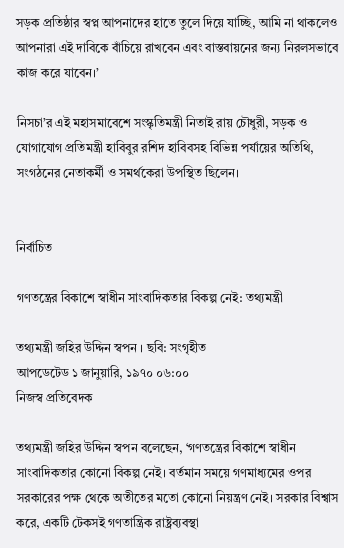সড়ক প্রতিষ্ঠার স্বপ্ন আপনাদের হাতে তুলে দিয়ে যাচ্ছি, আমি না থাকলেও আপনারা এই দাবিকে বাঁচিয়ে রাখবেন এবং বাস্তবায়নের জন্য নিরলসভাবে কাজ করে যাবেন।’

নিসচা’র এই মহাসমাবেশে সংস্কৃতিমন্ত্রী নিতাই রায় চৌধুরী, সড়ক ও যোগাযোগ প্রতিমন্ত্রী হাবিবুর রশিদ হাবিবসহ বিভিন্ন পর্যায়ের অতিথি, সংগঠনের নেতাকর্মী ও সমর্থকেরা উপস্থিত ছিলেন।


নির্বাচিত

গণতন্ত্রের বিকাশে স্বাধীন সাংবাদিকতার বিকল্প নেই: তথ্যমন্ত্রী

তথ্যমন্ত্রী জহির উদ্দিন স্বপন । ছবি: সংগৃহীত
আপডেটেড ১ জানুয়ারি, ১৯৭০ ০৬:০০
নিজস্ব প্রতিবেদক

তথ্যমন্ত্রী জহির উদ্দিন স্বপন বলেছেন, ‘গণতন্ত্রের বিকাশে স্বাধীন সাংবাদিকতার কোনো বিকল্প নেই। বর্তমান সময়ে গণমাধ্যমের ওপর সরকারের পক্ষ থেকে অতীতের মতো কোনো নিয়ন্ত্রণ নেই। সরকার বিশ্বাস করে, একটি টেকসই গণতান্ত্রিক রাষ্ট্রব্যবস্থা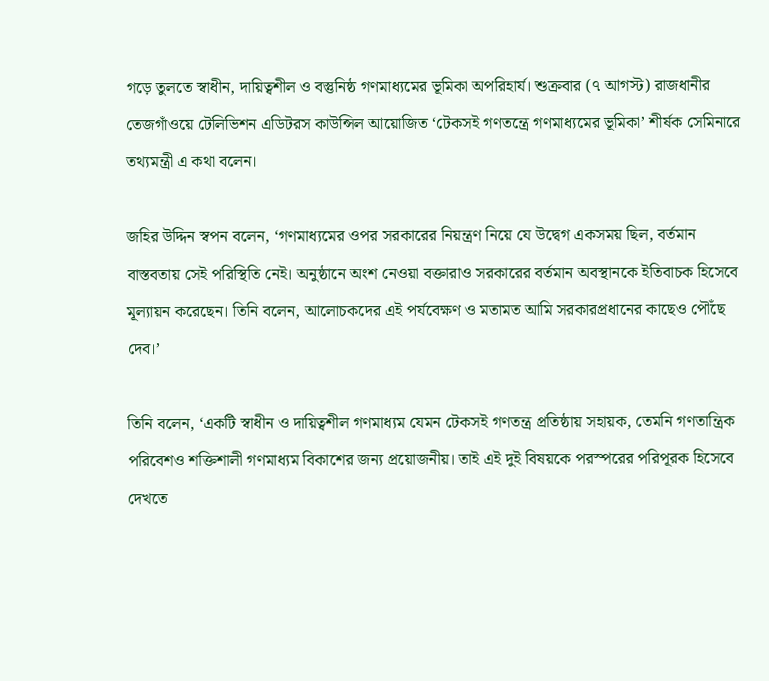গড়ে তুলতে স্বাধীন, দায়িত্বশীল ও বস্তুনিষ্ঠ গণমাধ্যমের ভূমিকা অপরিহার্য। শুক্রবার (৭ আগস্ট) রাজধানীর তেজগাঁওয়ে টেলিভিশন এডিটরস কাউন্সিল আয়োজিত ‘টেকসই গণতন্ত্রে গণমাধ্যমের ভূমিকা’ শীর্ষক সেমিনারে তথ্যমন্ত্রী এ কথা বলেন।

জহির উদ্দিন স্বপন বলেন, ‘গণমাধ্যমের ওপর সরকারের নিয়ন্ত্রণ নিয়ে যে উদ্বেগ একসময় ছিল, বর্তমান বাস্তবতায় সেই পরিস্থিতি নেই। অনুষ্ঠানে অংশ নেওয়া বক্তারাও সরকারের বর্তমান অবস্থানকে ইতিবাচক হিসেবে মূল্যায়ন করেছেন। তিনি বলেন, আলোচকদের এই পর্যবেক্ষণ ও মতামত আমি সরকারপ্রধানের কাছেও পৌঁছে দেব।’

তিনি বলেন, ‘একটি স্বাধীন ও দায়িত্বশীল গণমাধ্যম যেমন টেকসই গণতন্ত্র প্রতিষ্ঠায় সহায়ক, তেমনি গণতান্ত্রিক পরিবেশও শক্তিশালী গণমাধ্যম বিকাশের জন্য প্রয়োজনীয়। তাই এই দুই বিষয়কে পরস্পরের পরিপূরক হিসেবে দেখতে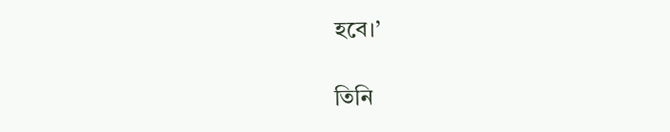হবে।’

তিনি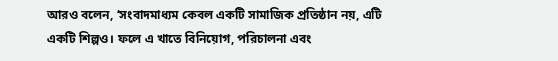আরও বলেন, ‘সংবাদমাধ্যম কেবল একটি সামাজিক প্রতিষ্ঠান নয়, এটি একটি শিল্পও। ফলে এ খাতে বিনিয়োগ, পরিচালনা এবং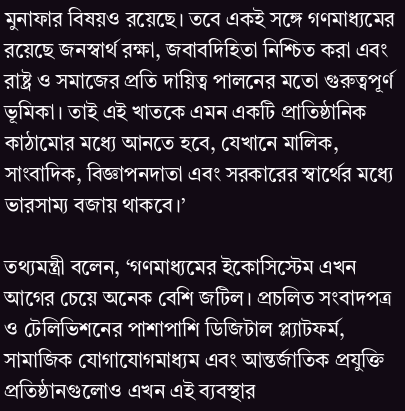মুনাফার বিষয়ও রয়েছে। তবে একই সঙ্গে গণমাধ্যমের রয়েছে জনস্বার্থ রক্ষা, জবাবদিহিতা নিশ্চিত করা এবং রাষ্ট্র ও সমাজের প্রতি দায়িত্ব পালনের মতো গুরুত্বপূর্ণ ভূমিকা। তাই এই খাতকে এমন একটি প্রাতিষ্ঠানিক কাঠামোর মধ্যে আনতে হবে, যেখানে মালিক, সাংবাদিক, বিজ্ঞাপনদাতা এবং সরকারের স্বার্থের মধ্যে ভারসাম্য বজায় থাকবে।’

তথ্যমন্ত্রী বলেন, ‘গণমাধ্যমের ইকোসিস্টেম এখন আগের চেয়ে অনেক বেশি জটিল। প্রচলিত সংবাদপত্র ও টেলিভিশনের পাশাপাশি ডিজিটাল প্ল্যাটফর্ম, সামাজিক যোগাযোগমাধ্যম এবং আন্তর্জাতিক প্রযুক্তি প্রতিষ্ঠানগুলোও এখন এই ব্যবস্থার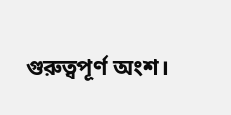গুরুত্বপূর্ণ অংশ।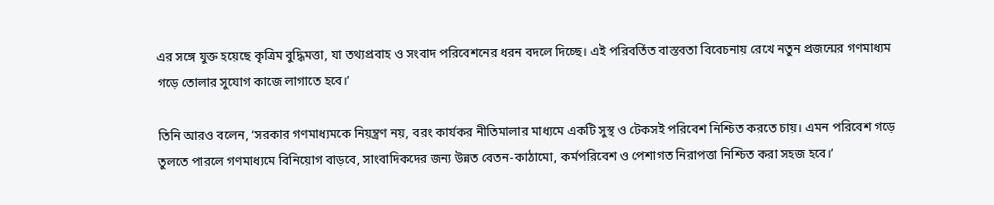এর সঙ্গে যুক্ত হয়েছে কৃত্রিম বুদ্ধিমত্তা, যা তথ্যপ্রবাহ ও সংবাদ পরিবেশনের ধরন বদলে দিচ্ছে। এই পরিবর্তিত বাস্তবতা বিবেচনায় রেখে নতুন প্রজন্মের গণমাধ্যম গড়ে তোলার সুযোগ কাজে লাগাতে হবে।’

তিনি আরও বলেন, ‘সরকার গণমাধ্যমকে নিয়ন্ত্রণ নয়, বরং কার্যকর নীতিমালার মাধ্যমে একটি সুস্থ ও টেকসই পরিবেশ নিশ্চিত করতে চায়। এমন পরিবেশ গড়ে তুলতে পারলে গণমাধ্যমে বিনিয়োগ বাড়বে, সাংবাদিকদের জন্য উন্নত বেতন-কাঠামো, কর্মপরিবেশ ও পেশাগত নিরাপত্তা নিশ্চিত করা সহজ হবে।’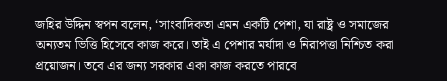জহির উদ্দিন স্বপন বলেন, ‘সাংবাদিকতা এমন একটি পেশা, যা রাষ্ট্র ও সমাজের অন্যতম ভিত্তি হিসেবে কাজ করে। তাই এ পেশার মর্যাদা ও নিরাপত্তা নিশ্চিত করা প্রয়োজন। তবে এর জন্য সরকার একা কাজ করতে পারবে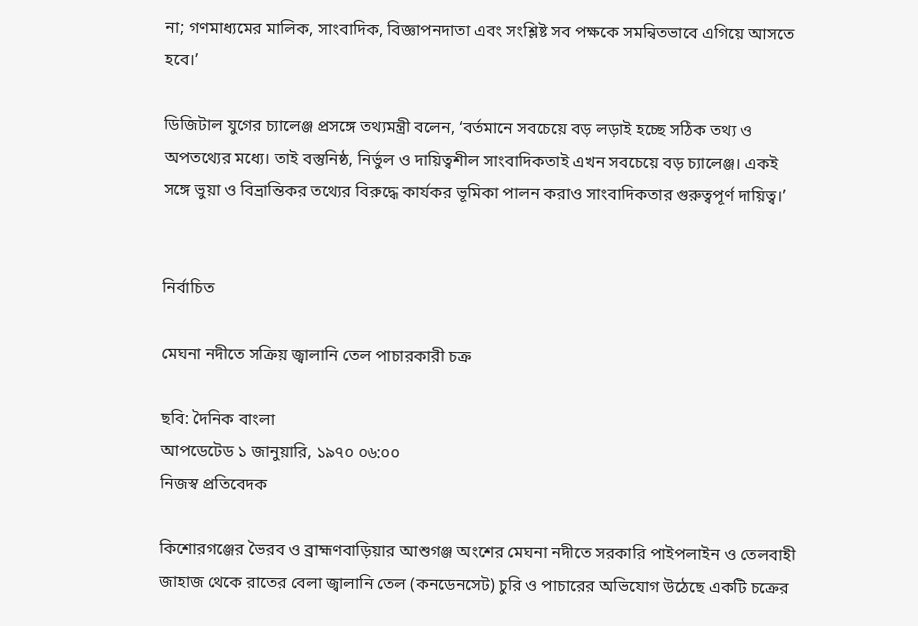না; গণমাধ্যমের মালিক, সাংবাদিক, বিজ্ঞাপনদাতা এবং সংশ্লিষ্ট সব পক্ষকে সমন্বিতভাবে এগিয়ে আসতে হবে।’

ডিজিটাল যুগের চ্যালেঞ্জ প্রসঙ্গে তথ্যমন্ত্রী বলেন, ‘বর্তমানে সবচেয়ে বড় লড়াই হচ্ছে সঠিক তথ্য ও অপতথ্যের মধ্যে। তাই বস্তুনিষ্ঠ, নির্ভুল ও দায়িত্বশীল সাংবাদিকতাই এখন সবচেয়ে বড় চ্যালেঞ্জ। একই সঙ্গে ভুয়া ও বিভ্রান্তিকর তথ্যের বিরুদ্ধে কার্যকর ভূমিকা পালন করাও সাংবাদিকতার গুরুত্বপূর্ণ দায়িত্ব।’


নির্বাচিত

মেঘনা নদীতে সক্রিয় জ্বালানি তেল পাচারকারী চক্র

ছবি: দৈনিক বাংলা
আপডেটেড ১ জানুয়ারি, ১৯৭০ ০৬:০০
নিজস্ব প্রতিবেদক

কিশোরগঞ্জের ভৈরব ও ব্রাহ্মণবাড়িয়ার আশুগঞ্জ অংশের মেঘনা নদীতে সরকারি পাইপলাইন ও তেলবাহী জাহাজ থেকে রাতের বেলা জ্বালানি তেল (কনডেনসেট) চুরি ও পাচারের অভিযোগ উঠেছে একটি চক্রের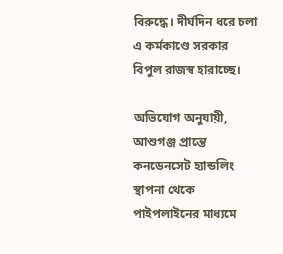বিরুদ্ধে। দীর্ঘদিন ধরে চলা এ কর্মকাণ্ডে সরকার বিপুল রাজস্ব হারাচ্ছে।

অভিযোগ অনুযায়ী, আশুগঞ্জ প্রান্তে কনডেনসেট হ্যান্ডলিং স্থাপনা থেকে পাইপলাইনের মাধ্যমে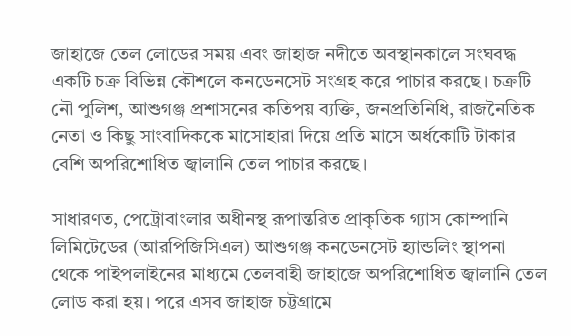জাহাজে তেল লোডের সময় এবং জাহাজ নদীতে অবস্থানকালে সংঘবদ্ধ একটি চক্র বিভিন্ন কৌশলে কনডেনসেট সংগ্রহ করে পাচার করছে। চক্রটি নৌ পুলিশ, আশুগঞ্জ প্রশাসনের কতিপয় ব্যক্তি, জনপ্রতিনিধি, রাজনৈতিক নেতা ও কিছু সাংবাদিককে মাসোহারা দিয়ে প্রতি মাসে অর্ধকোটি টাকার বেশি অপরিশোধিত জ্বালানি তেল পাচার করছে।

সাধারণত, পেট্রোবাংলার অধীনস্থ রূপান্তরিত প্রাকৃতিক গ্যাস কোম্পানি লিমিটেডের (আরপিজিসিএল) আশুগঞ্জ কনডেনসেট হ্যান্ডলিং স্থাপনা থেকে পাইপলাইনের মাধ্যমে তেলবাহী জাহাজে অপরিশোধিত জ্বালানি তেল লোড করা হয়। পরে এসব জাহাজ চট্টগ্রামে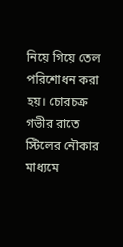নিয়ে গিয়ে তেল পরিশোধন করা হয়। চোরচক্র গভীর রাতে স্টিলের নৌকার মাধ্যমে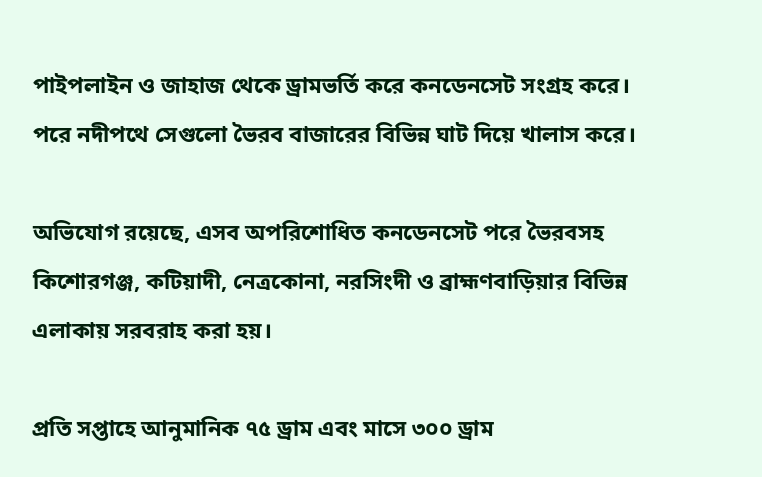পাইপলাইন ও জাহাজ থেকে ড্রামভর্তি করে কনডেনসেট সংগ্রহ করে। পরে নদীপথে সেগুলো ভৈরব বাজারের বিভিন্ন ঘাট দিয়ে খালাস করে।

অভিযোগ রয়েছে, এসব অপরিশোধিত কনডেনসেট পরে ভৈরবসহ কিশোরগঞ্জ, কটিয়াদী, নেত্রকোনা, নরসিংদী ও ব্রাহ্মণবাড়িয়ার বিভিন্ন এলাকায় সরবরাহ করা হয়।

প্রতি সপ্তাহে আনুমানিক ৭৫ ড্রাম এবং মাসে ৩০০ ড্রাম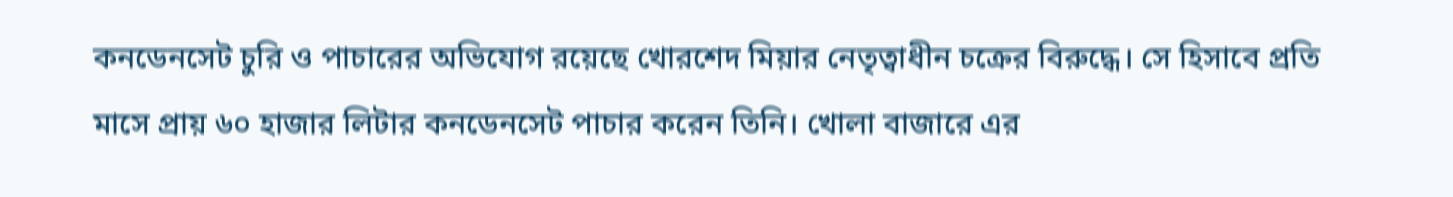কনডেনসেট চুরি ও পাচারের অভিযোগ রয়েছে খোরশেদ মিয়ার নেতৃত্বাধীন চক্রের বিরুদ্ধে। সে হিসাবে প্রতি মাসে প্রায় ৬০ হাজার লিটার কনডেনসেট পাচার করেন তিনি। খোলা বাজারে এর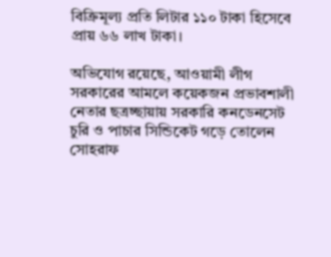বিক্রিমূল্য প্রতি লিটার ১১০ টাকা হিসেবে প্রায় ৬৬ লাখ টাকা।

অভিযোগ রয়েছে, আওয়ামী লীগ সরকারের আমলে কয়েকজন প্রভাবশালী নেতার ছত্রচ্ছায়ায় সরকারি কনডেনসেট চুরি ও পাচার সিন্ডিকেট গড়ে তোলেন সোহরাফ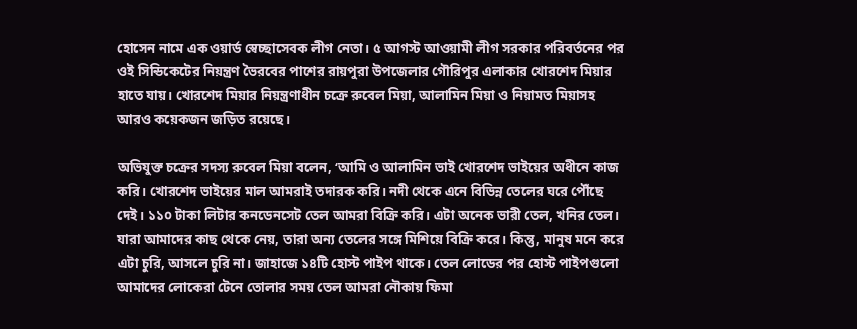হোসেন নামে এক ওয়ার্ড স্বেচ্ছাসেবক লীগ নেতা। ৫ আগস্ট আওয়ামী লীগ সরকার পরিবর্তনের পর ওই সিন্ডিকেটের নিয়ন্ত্রণ ভৈরবের পাশের রায়পুরা উপজেলার গৌরিপুর এলাকার খোরশেদ মিয়ার হাতে যায়। খোরশেদ মিয়ার নিয়ন্ত্রণাধীন চক্রে রুবেল মিয়া, আলামিন মিয়া ও নিয়ামত মিয়াসহ আরও কয়েকজন জড়িত রয়েছে।

অভিযুক্ত চক্রের সদস্য রুবেল মিয়া বলেন, ‘আমি ও আলামিন ভাই খোরশেদ ভাইয়ের অধীনে কাজ করি। খোরশেদ ভাইয়ের মাল আমরাই তদারক করি। নদী থেকে এনে বিভিন্ন তেলের ঘরে পৌঁছে দেই। ১১০ টাকা লিটার কনডেনসেট তেল আমরা বিক্রি করি। এটা অনেক ভারী তেল, খনির তেল। যারা আমাদের কাছ থেকে নেয়, তারা অন্য তেলের সঙ্গে মিশিয়ে বিক্রি করে। কিন্তু, মানুষ মনে করে এটা চুরি, আসলে চুরি না। জাহাজে ১৪টি হোস্ট পাইপ থাকে। তেল লোডের পর হোস্ট পাইপগুলো আমাদের লোকেরা টেনে তোলার সময় তেল আমরা নৌকায় ফিমা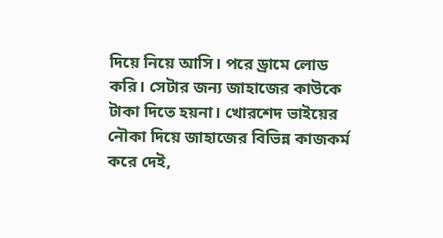দিয়ে নিয়ে আসি। পরে ড্রামে লোড করি। সেটার জন্য জাহাজের কাউকে টাকা দিতে হয়না। খোরশেদ ভাইয়ের নৌকা দিয়ে জাহাজের বিভিন্ন কাজকর্ম করে দেই,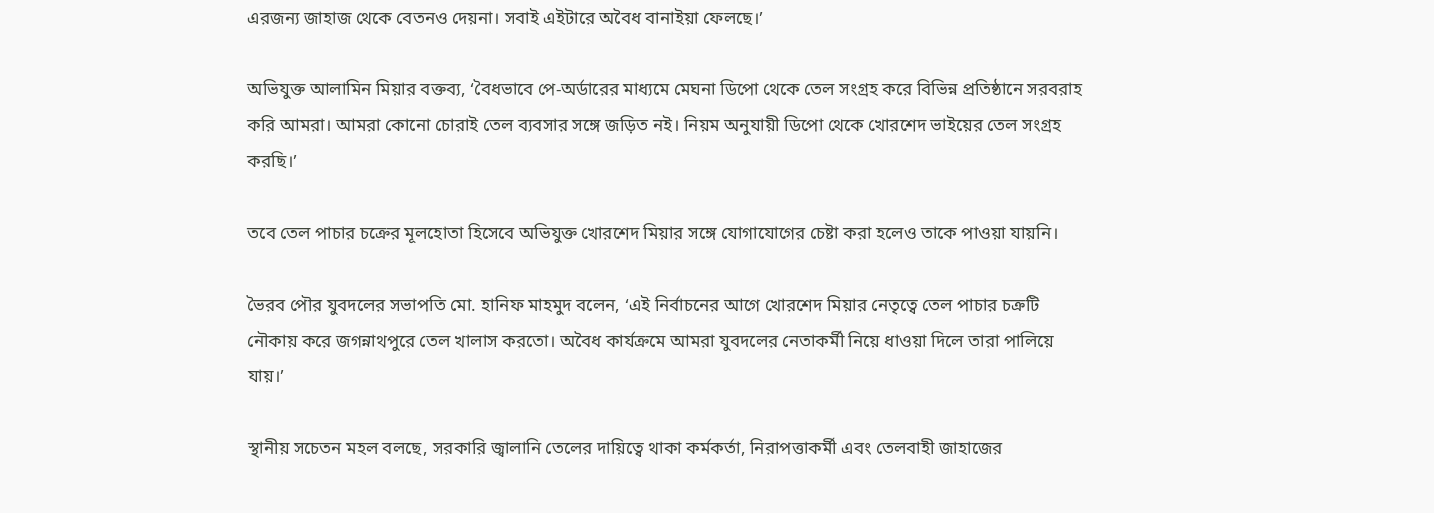এরজন্য জাহাজ থেকে বেতনও দেয়না। সবাই এইটারে অবৈধ বানাইয়া ফেলছে।’

অভিযুক্ত আলামিন মিয়ার বক্তব্য, ‘বৈধভাবে পে-অর্ডারের মাধ্যমে মেঘনা ডিপো থেকে তেল সংগ্রহ করে বিভিন্ন প্রতিষ্ঠানে সরবরাহ করি আমরা। আমরা কোনো চোরাই তেল ব্যবসার সঙ্গে জড়িত নই। নিয়ম অনুযায়ী ডিপো থেকে খোরশেদ ভাইয়ের তেল সংগ্রহ করছি।’

তবে তেল পাচার চক্রের মূলহোতা হিসেবে অভিযুক্ত খোরশেদ মিয়ার সঙ্গে যোগাযোগের চেষ্টা করা হলেও তাকে পাওয়া যায়নি।

ভৈরব পৌর যুবদলের সভাপতি মো. হানিফ মাহমুদ বলেন, ‘এই নির্বাচনের আগে খোরশেদ মিয়ার নেতৃত্বে তেল পাচার চক্রটি নৌকায় করে জগন্নাথপুরে তেল খালাস করতো। অবৈধ কার্যক্রমে আমরা যুবদলের নেতাকর্মী নিয়ে ধাওয়া দিলে তারা পালিয়ে যায়।’

স্থানীয় সচেতন মহল বলছে, সরকারি জ্বালানি তেলের দায়িত্বে থাকা কর্মকর্তা, নিরাপত্তাকর্মী এবং তেলবাহী জাহাজের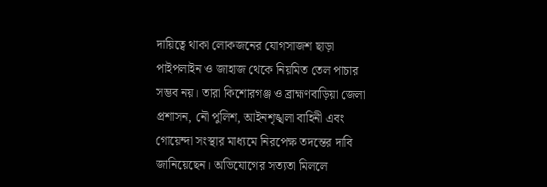দায়িত্বে থাকা লোকজনের যোগসাজশ ছাড়া পাইপলাইন ও জাহাজ থেকে নিয়মিত তেল পাচার সম্ভব নয়। তারা কিশোরগঞ্জ ও ব্রাহ্মণবাড়িয়া জেলা প্রশাসন, নৌ পুলিশ, আইনশৃঙ্খলা বাহিনী এবং গোয়েন্দা সংস্থার মাধ্যমে নিরপেক্ষ তদন্তের দাবি জানিয়েছেন। অভিযোগের সত্যতা মিললে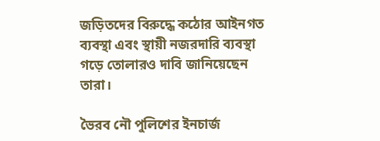জড়িতদের বিরুদ্ধে কঠোর আইনগত ব্যবস্থা এবং স্থায়ী নজরদারি ব্যবস্থা গড়ে তোলারও দাবি জানিয়েছেন তারা।

ভৈরব নৌ পুলিশের ইনচার্জ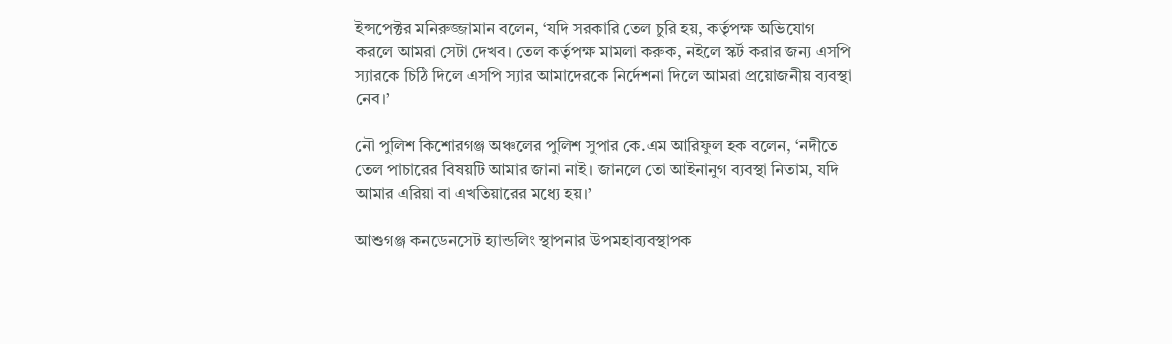ইন্সপেক্টর মনিরুজ্জামান বলেন, ‘যদি সরকারি তেল চুরি হয়, কর্তৃপক্ষ অভিযোগ করলে আমরা সেটা দেখব। তেল কর্তৃপক্ষ মামলা করুক, নইলে স্কর্ট করার জন্য এসপি স্যারকে চিঠি দিলে এসপি স্যার আমাদেরকে নির্দেশনা দিলে আমরা প্রয়োজনীয় ব্যবস্থা নেব।’

নৌ পুলিশ কিশোরগঞ্জ অঞ্চলের পুলিশ সুপার কে.এম আরিফুল হক বলেন, ‘নদীতে তেল পাচারের বিষয়টি আমার জানা নাই। জানলে তো আইনানুগ ব্যবস্থা নিতাম, যদি আমার এরিয়া বা এখতিয়ারের মধ্যে হয়।’

আশুগঞ্জ কনডেনসেট হ্যান্ডলিং স্থাপনার উপমহাব্যবস্থাপক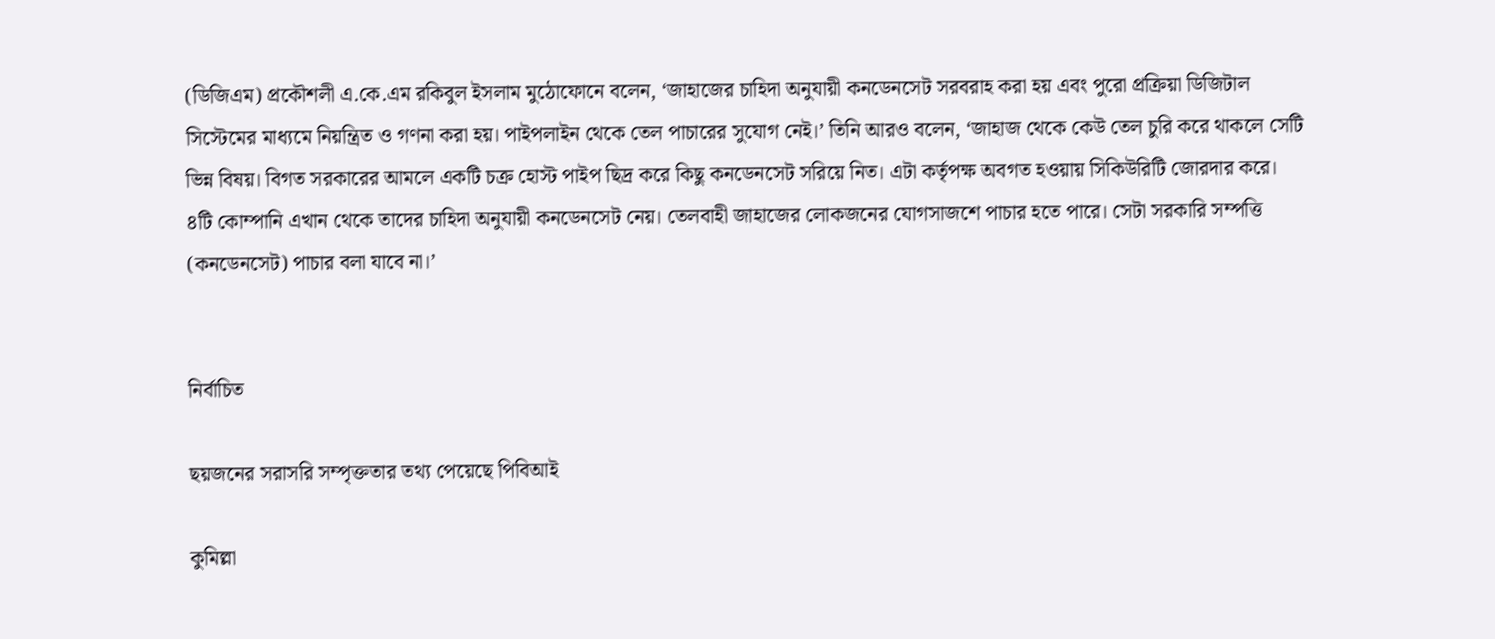(ডিজিএম) প্রকৌশলী এ.কে.এম রকিবুল ইসলাম মুঠোফোনে বলেন, ‘জাহাজের চাহিদা অনুযায়ী কনডেনসেট সরবরাহ করা হয় এবং পুরো প্রক্রিয়া ডিজিটাল সিস্টেমের মাধ্যমে নিয়ন্ত্রিত ও গণনা করা হয়। পাইপলাইন থেকে তেল পাচারের সুযোগ নেই।’ তিনি আরও বলেন, ‘জাহাজ থেকে কেউ তেল চুরি করে থাকলে সেটি ভিন্ন বিষয়। বিগত সরকারের আমলে একটি চক্র হোস্ট পাইপ ছিদ্র করে কিছু কনডেনসেট সরিয়ে নিত। এটা কর্তৃপক্ষ অবগত হওয়ায় সিকিউরিটি জোরদার করে। ৪টি কোম্পানি এখান থেকে তাদের চাহিদা অনুযায়ী কনডেনসেট নেয়। তেলবাহী জাহাজের লোকজনের যোগসাজশে পাচার হতে পারে। সেটা সরকারি সম্পত্তি (কনডেনসেট) পাচার বলা যাবে না।’


নির্বাচিত

ছয়জনের সরাসরি সম্পৃক্ততার তথ্য পেয়েছে পিবিআই

কুমিল্লা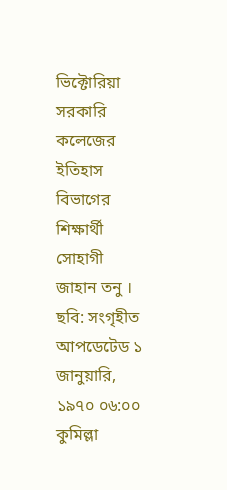ভিক্টোরিয়া সরকারি কলেজের ইতিহাস বিভাগের শিক্ষার্থী সোহাগী জাহান তনু । ছবি: সংগৃহীত
আপডেটেড ১ জানুয়ারি, ১৯৭০ ০৬:০০
কুমিল্লা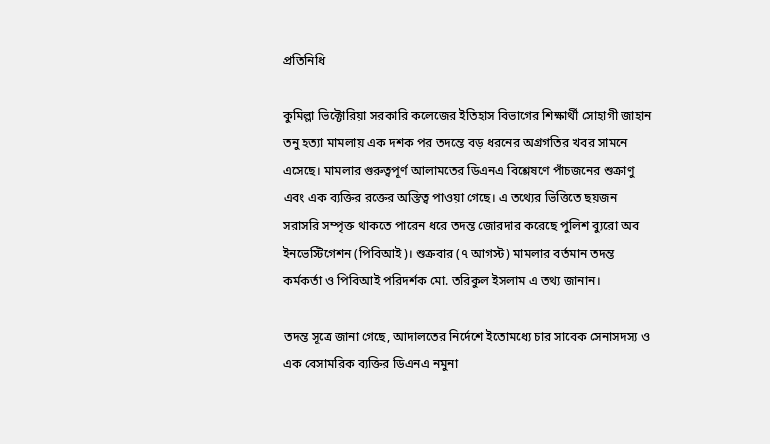প্রতিনিধি

কুমিল্লা ভিক্টোরিয়া সরকারি কলেজের ইতিহাস বিভাগের শিক্ষার্থী সোহাগী জাহান তনু হত্যা মামলায় এক দশক পর তদন্তে বড় ধরনের অগ্রগতির খবর সামনে এসেছে। মামলার গুরুত্বপূর্ণ আলামতের ডিএনএ বিশ্লেষণে পাঁচজনের শুক্রাণু এবং এক ব্যক্তির রক্তের অস্তিত্ব পাওয়া গেছে। এ তথ্যের ভিত্তিতে ছয়জন সরাসরি সম্পৃক্ত থাকতে পারেন ধরে তদন্ত জোরদার করেছে পুলিশ ব্যুরো অব ইনভেস্টিগেশন (পিবিআই)। শুক্রবার (৭ আগস্ট) মামলার বর্তমান তদন্ত কর্মকর্তা ও পিবিআই পরিদর্শক মো. তরিকুল ইসলাম এ তথ্য জানান।

তদন্ত সূত্রে জানা গেছে, আদালতের নির্দেশে ইতোমধ্যে চার সাবেক সেনাসদস্য ও এক বেসামরিক ব্যক্তির ডিএনএ নমুনা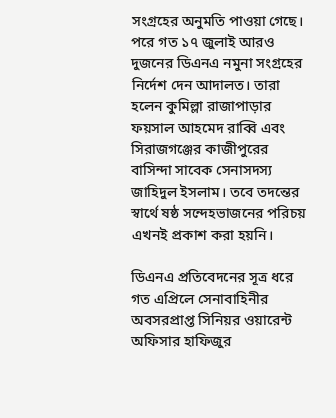সংগ্রহের অনুমতি পাওয়া গেছে। পরে গত ১৭ জুলাই আরও দুজনের ডিএনএ নমুনা সংগ্রহের নির্দেশ দেন আদালত। তারা হলেন কুমিল্লা রাজাপাড়ার ফয়সাল আহমেদ রাব্বি এবং সিরাজগঞ্জের কাজীপুরের বাসিন্দা সাবেক সেনাসদস্য জাহিদুল ইসলাম। তবে তদন্তের স্বার্থে ষষ্ঠ সন্দেহভাজনের পরিচয় এখনই প্রকাশ করা হয়নি।

ডিএনএ প্রতিবেদনের সূত্র ধরে গত এপ্রিলে সেনাবাহিনীর অবসরপ্রাপ্ত সিনিয়র ওয়ারেন্ট অফিসার হাফিজুর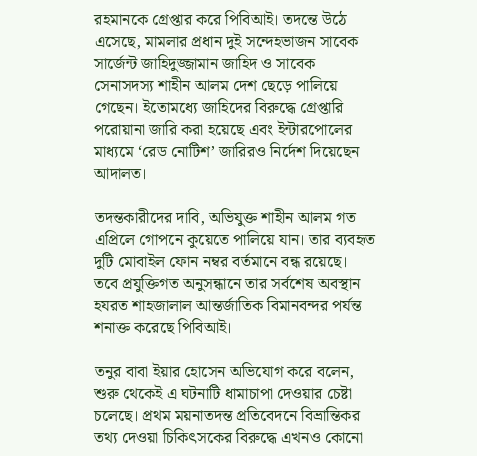রহমানকে গ্রেপ্তার করে পিবিআই। তদন্তে উঠে এসেছে, মামলার প্রধান দুই সন্দেহভাজন সাবেক সার্জেন্ট জাহিদুজ্জামান জাহিদ ও সাবেক সেনাসদস্য শাহীন আলম দেশ ছেড়ে পালিয়ে গেছেন। ইতোমধ্যে জাহিদের বিরুদ্ধে গ্রেপ্তারি পরোয়ানা জারি করা হয়েছে এবং ইন্টারপোলের মাধ্যমে ‘রেড নোটিশ’ জারিরও নির্দেশ দিয়েছেন আদালত।

তদন্তকারীদের দাবি, অভিযুক্ত শাহীন আলম গত এপ্রিলে গোপনে কুয়েতে পালিয়ে যান। তার ব্যবহৃত দুটি মোবাইল ফোন নম্বর বর্তমানে বন্ধ রয়েছে। তবে প্রযুক্তিগত অনুসন্ধানে তার সর্বশেষ অবস্থান হযরত শাহজালাল আন্তর্জাতিক বিমানবন্দর পর্যন্ত শনাক্ত করেছে পিবিআই।

তনুর বাবা ইয়ার হোসেন অভিযোগ করে বলেন, শুরু থেকেই এ ঘটনাটি ধামাচাপা দেওয়ার চেষ্টা চলেছে। প্রথম ময়নাতদন্ত প্রতিবেদনে বিভ্রান্তিকর তথ্য দেওয়া চিকিৎসকের বিরুদ্ধে এখনও কোনো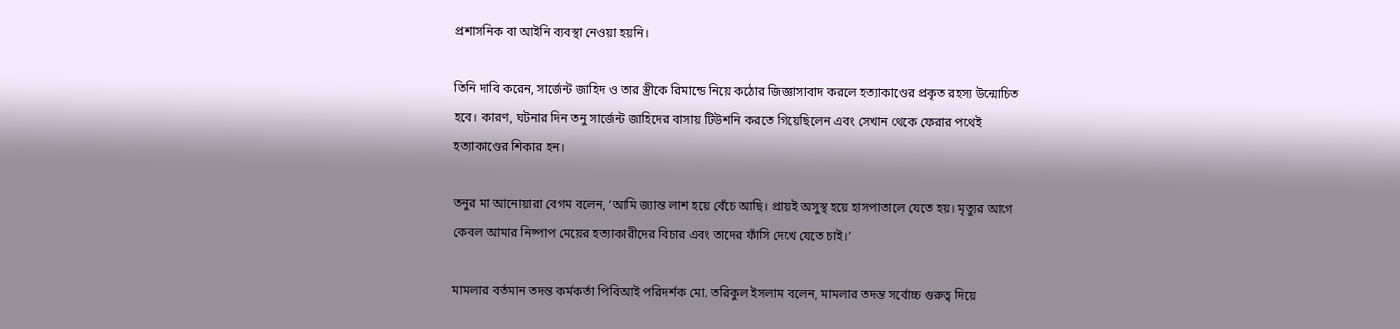প্রশাসনিক বা আইনি ব্যবস্থা নেওয়া হয়নি।

তিনি দাবি করেন, সার্জেন্ট জাহিদ ও তার স্ত্রীকে রিমান্ডে নিয়ে কঠোর জিজ্ঞাসাবাদ করলে হত্যাকাণ্ডের প্রকৃত রহস্য উন্মোচিত হবে। কারণ, ঘটনার দিন তনু সার্জেন্ট জাহিদের বাসায় টিউশনি করতে গিয়েছিলেন এবং সেখান থেকে ফেরার পথেই হত্যাকাণ্ডের শিকার হন।

তনুর মা আনোয়ারা বেগম বলেন, ‘আমি জ্যান্ত লাশ হয়ে বেঁচে আছি। প্রায়ই অসুস্থ হয়ে হাসপাতালে যেতে হয়। মৃত্যুর আগে কেবল আমার নিষ্পাপ মেয়ের হত্যাকারীদের বিচার এবং তাদের ফাঁসি দেখে যেতে চাই।’

মামলার বর্তমান তদন্ত কর্মকর্তা পিবিআই পরিদর্শক মো. তরিকুল ইসলাম বলেন, মামলার তদন্ত সর্বোচ্চ গুরুত্ব দিয়ে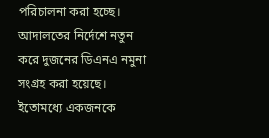পরিচালনা করা হচ্ছে। আদালতের নির্দেশে নতুন করে দুজনের ডিএনএ নমুনা সংগ্রহ করা হয়েছে। ইতোমধ্যে একজনকে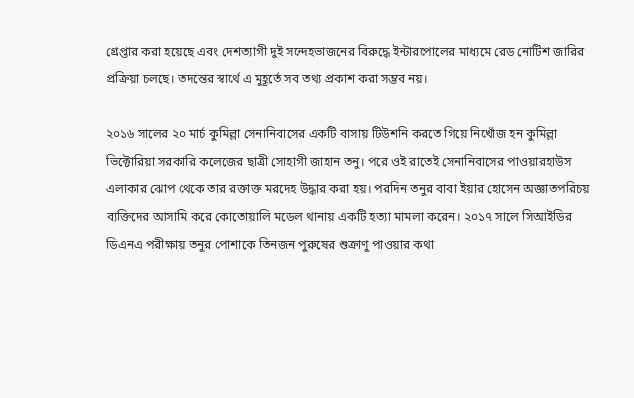গ্রেপ্তার করা হয়েছে এবং দেশত্যাগী দুই সন্দেহভাজনের বিরুদ্ধে ইন্টারপোলের মাধ্যমে রেড নোটিশ জারির প্রক্রিয়া চলছে। তদন্তের স্বার্থে এ মুহূর্তে সব তথ্য প্রকাশ করা সম্ভব নয়।

২০১৬ সালের ২০ মার্চ কুমিল্লা সেনানিবাসের একটি বাসায় টিউশনি করতে গিয়ে নিখোঁজ হন কুমিল্লা ভিক্টোরিয়া সরকারি কলেজের ছাত্রী সোহাগী জাহান তনু। পরে ওই রাতেই সেনানিবাসের পাওয়ারহাউস এলাকার ঝোপ থেকে তার রক্তাক্ত মরদেহ উদ্ধার করা হয়। পরদিন তনুর বাবা ইয়ার হোসেন অজ্ঞাতপরিচয় ব্যক্তিদের আসামি করে কোতোয়ালি মডেল থানায় একটি হত্যা মামলা করেন। ২০১৭ সালে সিআইডির ডিএনএ পরীক্ষায় তনুর পোশাকে তিনজন পুরুষের শুক্রাণু পাওয়ার কথা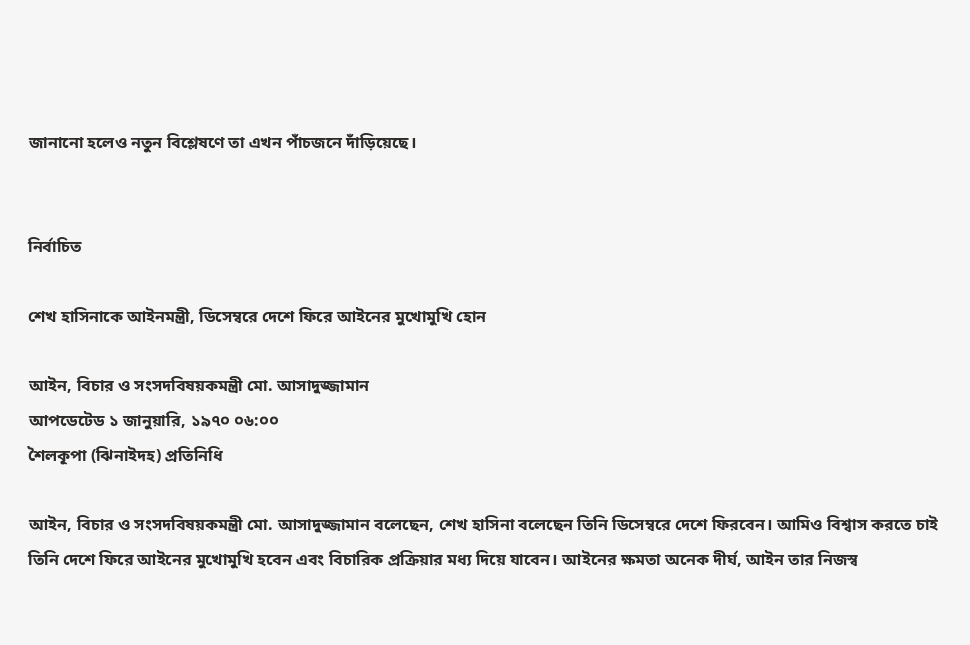জানানো হলেও নতুন বিশ্লেষণে তা এখন পাঁচজনে দাঁড়িয়েছে।


নির্বাচিত

শেখ হাসিনাকে আইনমন্ত্রী, ডিসেম্বরে দেশে ফিরে আইনের মুখোমুখি হোন

আইন, বিচার ও সংসদবিষয়কমন্ত্রী মো. আসাদুজ্জামান
আপডেটেড ১ জানুয়ারি, ১৯৭০ ০৬:০০
শৈলকূপা (ঝিনাইদহ) প্রতিনিধি

আইন, বিচার ও সংসদবিষয়কমন্ত্রী মো. আসাদুজ্জামান বলেছেন, শেখ হাসিনা বলেছেন তিনি ডিসেম্বরে দেশে ফিরবেন। আমিও বিশ্বাস করতে চাই তিনি দেশে ফিরে আইনের মুখোমুখি হবেন এবং বিচারিক প্রক্রিয়ার মধ্য দিয়ে যাবেন। আইনের ক্ষমতা অনেক দীর্ঘ, আইন তার নিজস্ব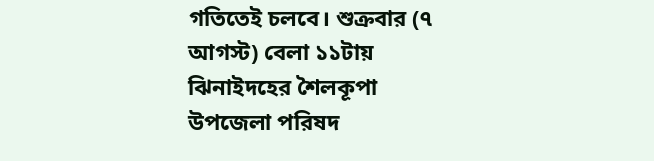গতিতেই চলবে। শুক্রবার (৭ আগস্ট) বেলা ১১টায় ঝিনাইদহের শৈলকূপা উপজেলা পরিষদ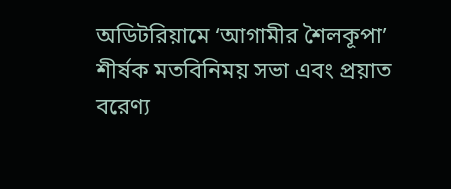অডিটরিয়ামে ‘আগামীর শৈলকূপা’ শীর্ষক মতবিনিময় সভা এবং প্রয়াত বরেণ্য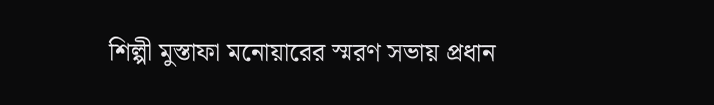শিল্পী মুস্তাফা মনোয়ারের স্মরণ সভায় প্রধান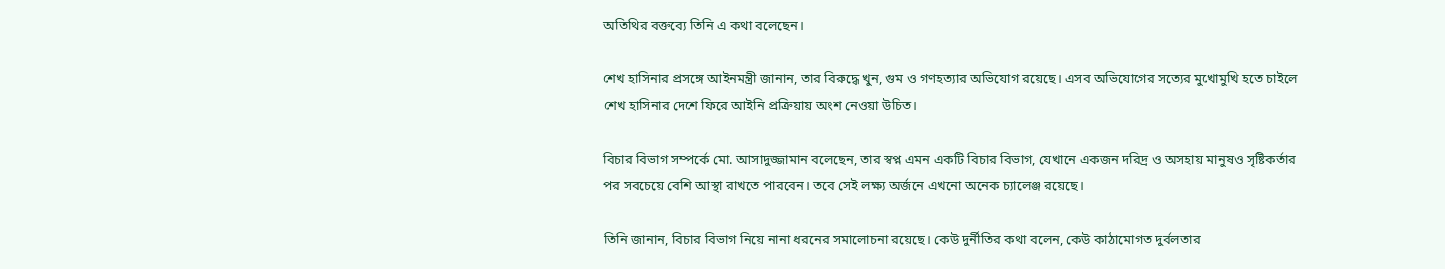অতিথির বক্তব্যে তিনি এ কথা বলেছেন।

শেখ হাসিনার প্রসঙ্গে আইনমন্ত্রী জানান, তার বিরুদ্ধে খুন, গুম ও গণহত্যার অভিযোগ রয়েছে। এসব অভিযোগের সত্যের মুখোমুখি হতে চাইলে শেখ হাসিনার দেশে ফিরে আইনি প্রক্রিয়ায় অংশ নেওয়া উচিত।

বিচার বিভাগ সম্পর্কে মো. আসাদুজ্জামান বলেছেন, তার স্বপ্ন এমন একটি বিচার বিভাগ, যেখানে একজন দরিদ্র ও অসহায় মানুষও সৃষ্টিকর্তার পর সবচেয়ে বেশি আস্থা রাখতে পারবেন। তবে সেই লক্ষ্য অর্জনে এখনো অনেক চ্যালেঞ্জ রয়েছে।

তিনি জানান, বিচার বিভাগ নিয়ে নানা ধরনের সমালোচনা রয়েছে। কেউ দুর্নীতির কথা বলেন, কেউ কাঠামোগত দুর্বলতার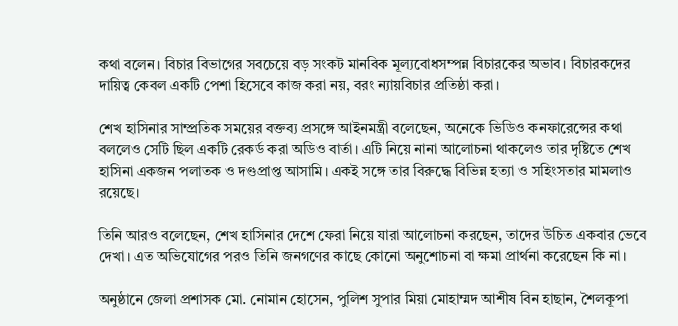কথা বলেন। বিচার বিভাগের সবচেয়ে বড় সংকট মানবিক মূল্যবোধসম্পন্ন বিচারকের অভাব। বিচারকদের দায়িত্ব কেবল একটি পেশা হিসেবে কাজ করা নয়, বরং ন্যায়বিচার প্রতিষ্ঠা করা।

শেখ হাসিনার সাম্প্রতিক সময়ের বক্তব্য প্রসঙ্গে আইনমন্ত্রী বলেছেন, অনেকে ভিডিও কনফারেন্সের কথা বললেও সেটি ছিল একটি রেকর্ড করা অডিও বার্তা। এটি নিয়ে নানা আলোচনা থাকলেও তার দৃষ্টিতে শেখ হাসিনা একজন পলাতক ও দণ্ডপ্রাপ্ত আসামি। একই সঙ্গে তার বিরুদ্ধে বিভিন্ন হত্যা ও সহিংসতার মামলাও রয়েছে।

তিনি আরও বলেছেন, শেখ হাসিনার দেশে ফেরা নিয়ে যারা আলোচনা করছেন, তাদের উচিত একবার ভেবে দেখা। এত অভিযোগের পরও তিনি জনগণের কাছে কোনো অনুশোচনা বা ক্ষমা প্রার্থনা করেছেন কি না।

অনুষ্ঠানে জেলা প্রশাসক মো. নোমান হোসেন, পুলিশ সুপার মিয়া মোহাম্মদ আশীষ বিন হাছান, শৈলকূপা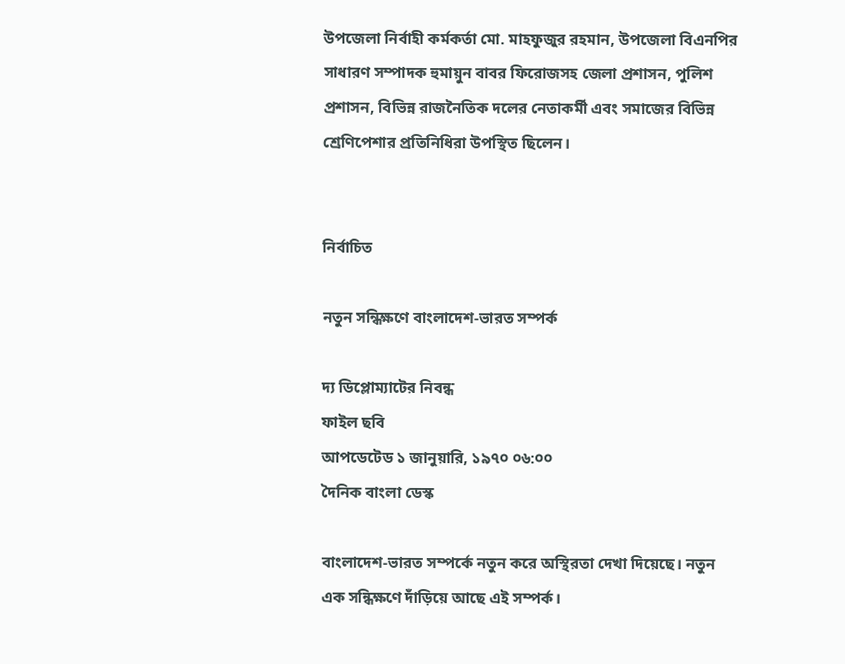উপজেলা নির্বাহী কর্মকর্তা মো. মাহফুজুর রহমান, উপজেলা বিএনপির সাধারণ সম্পাদক হুমায়ুন বাবর ফিরোজসহ জেলা প্রশাসন, পুলিশ প্রশাসন, বিভিন্ন রাজনৈতিক দলের নেতাকর্মী এবং সমাজের বিভিন্ন শ্রেণিপেশার প্রতিনিধিরা উপস্থিত ছিলেন।


নির্বাচিত

নতুন সন্ধিক্ষণে বাংলাদেশ-ভারত সম্পর্ক

দ্য ডিপ্লোম্যাটের নিবন্ধ
ফাইল ছবি
আপডেটেড ১ জানুয়ারি, ১৯৭০ ০৬:০০
দৈনিক বাংলা ডেস্ক

বাংলাদেশ-ভারত সম্পর্কে নতুন করে অস্থিরতা দেখা দিয়েছে। নতুন এক সন্ধিক্ষণে দাঁড়িয়ে আছে এই সম্পর্ক।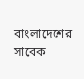বাংলাদেশের সাবেক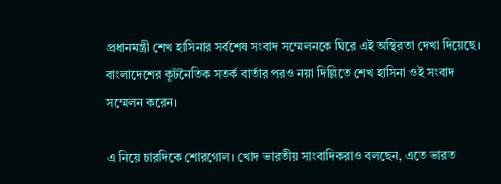প্রধানমন্ত্রী শেখ হাসিনার সর্বশেষ সংবাদ সম্মেলনকে ঘিরে এই অস্থিরতা দেখা দিয়েছে। বাংলাদেশের কূটনৈতিক সতর্ক বার্তার পরও নয়া দিল্লিতে শেখ হাসিনা ওই সংবাদ সম্মেলন করেন।

এ নিয়ে চারদিকে শোরগোল। খোদ ভারতীয় সাংবাদিকরাও বলছেন, এতে ভারত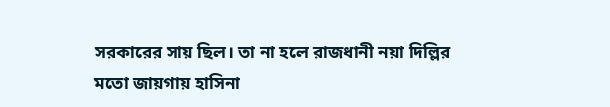সরকারের সায় ছিল। তা না হলে রাজধানী নয়া দিল্লির মতো জায়গায় হাসিনা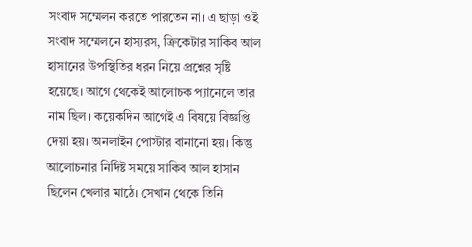সংবাদ সম্মেলন করতে পারতেন না। এ ছাড়া ওই সংবাদ সম্মেলনে হাস্যরস, ক্রিকেটার সাকিব আল হাসানের উপস্থিতির ধরন নিয়ে প্রশ্নের সৃষ্টি হয়েছে। আগে থেকেই আলোচক প্যানেলে তার নাম ছিল। কয়েকদিন আগেই এ বিষয়ে বিজ্ঞপ্তি দেয়া হয়। অনলাইন পোস্টার বানানো হয়। কিন্তু আলোচনার নির্দিষ্ট সময়ে সাকিব আল হাসান ছিলেন খেলার মাঠে। সেখান থেকে তিনি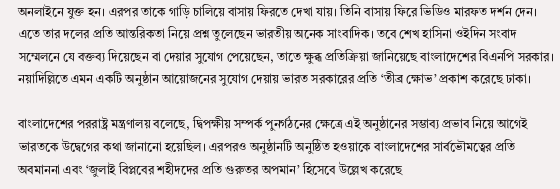অনলাইনে যুক্ত হন। এরপর তাকে গাড়ি চালিয়ে বাসায় ফিরতে দেখা যায়। তিনি বাসায় ফিরে ভিডিও মারফত দর্শন দেন। এতে তার দলের প্রতি আন্তরিকতা নিয়ে প্রশ্ন তুলেছেন ভারতীয় অনেক সাংবাদিক। তবে শেখ হাসিনা ওইদিন সংবাদ সম্মেলনে যে বক্তব্য দিয়েছেন বা দেয়ার সুযোগ পেয়েছেন, তাতে ক্ষুব্ধ প্রতিক্রিয়া জানিয়েছে বাংলাদেশের বিএনপি সরকার। নয়াদিল্লিতে এমন একটি অনুষ্ঠান আয়োজনের সুযোগ দেয়ায় ভারত সরকারের প্রতি ‘তীব্র ক্ষোভ’ প্রকাশ করেছে ঢাকা।

বাংলাদেশের পররাষ্ট্র মন্ত্রণালয় বলেছে, দ্বিপক্ষীয় সম্পর্ক পুনর্গঠনের ক্ষেত্রে এই অনুষ্ঠানের সম্ভাব্য প্রভাব নিয়ে আগেই ভারতকে উদ্বেগের কথা জানানো হয়েছিল। এরপরও অনুষ্ঠানটি অনুষ্ঠিত হওয়াকে বাংলাদেশের সার্বভৌমত্বের প্রতি অবমাননা এবং ‘জুলাই বিপ্লবের শহীদদের প্রতি গুরুতর অপমান’ হিসেবে উল্লেখ করেছে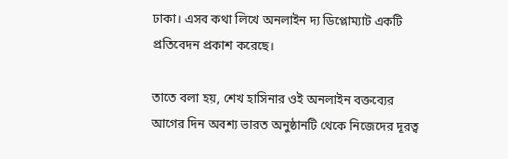ঢাকা। এসব কথা লিখে অনলাইন দ্য ডিপ্লোম্যাট একটি প্রতিবেদন প্রকাশ করেছে।

তাতে বলা হয়, শেখ হাসিনার ওই অনলাইন বক্তব্যের আগের দিন অবশ্য ভারত অনুষ্ঠানটি থেকে নিজেদের দূরত্ব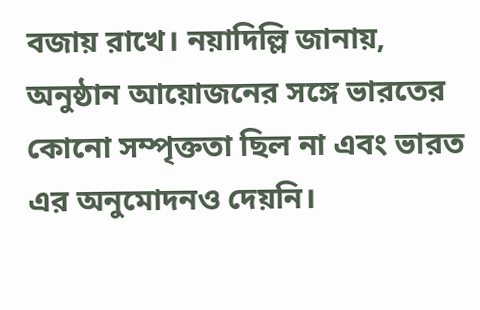বজায় রাখে। নয়াদিল্লি জানায়, অনুষ্ঠান আয়োজনের সঙ্গে ভারতের কোনো সম্পৃক্ততা ছিল না এবং ভারত এর অনুমোদনও দেয়নি।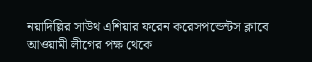নয়াদিল্লির সাউথ এশিয়ার ফরেন করেসপন্ডেন্টস ক্লাবে আওয়ামী লীগের পক্ষ থেকে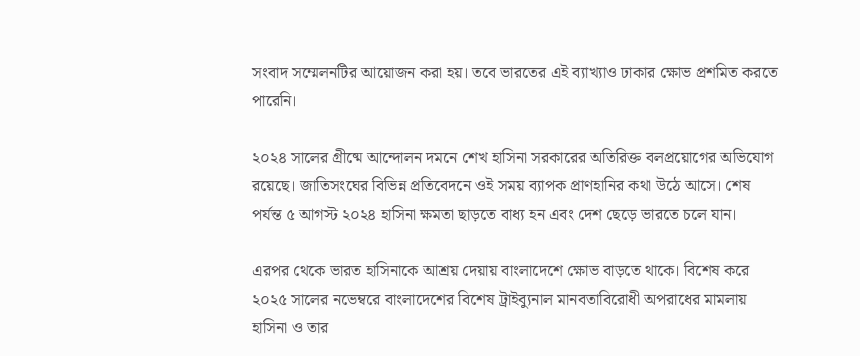সংবাদ সম্মেলনটির আয়োজন করা হয়। তবে ভারতের এই ব্যাখ্যাও ঢাকার ক্ষোভ প্রশমিত করতে পারেনি।

২০২৪ সালের গ্রীষ্মে আন্দোলন দমনে শেখ হাসিনা সরকারের অতিরিক্ত বলপ্রয়োগের অভিযোগ রয়েছে। জাতিসংঘের বিভিন্ন প্রতিবেদনে ওই সময় ব্যাপক প্রাণহানির কথা উঠে আসে। শেষ পর্যন্ত ৫ আগস্ট ২০২৪ হাসিনা ক্ষমতা ছাড়তে বাধ্য হন এবং দেশ ছেড়ে ভারতে চলে যান।

এরপর থেকে ভারত হাসিনাকে আশ্রয় দেয়ায় বাংলাদেশে ক্ষোভ বাড়তে থাকে। বিশেষ করে ২০২৫ সালের নভেম্বরে বাংলাদেশের বিশেষ ট্রাইব্যুনাল মানবতাবিরোধী অপরাধের মামলায় হাসিনা ও তার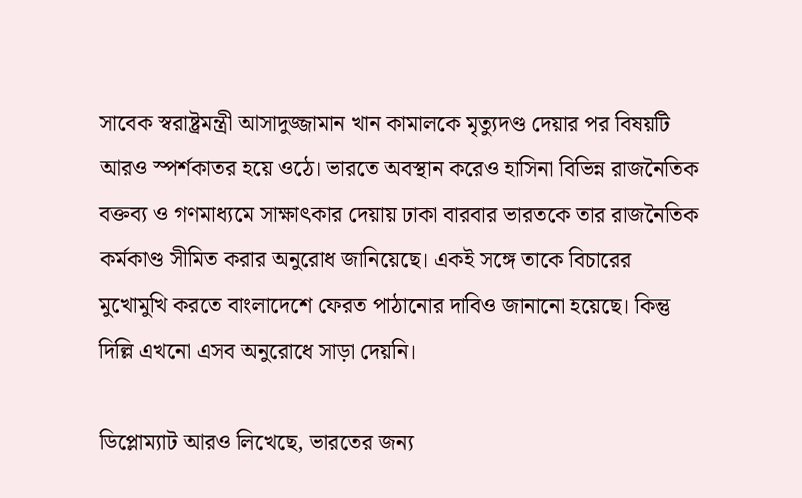সাবেক স্বরাষ্ট্রমন্ত্রী আসাদুজ্জামান খান কামালকে মৃত্যুদণ্ড দেয়ার পর বিষয়টি আরও স্পর্শকাতর হয়ে ওঠে। ভারতে অবস্থান করেও হাসিনা বিভিন্ন রাজনৈতিক বক্তব্য ও গণমাধ্যমে সাক্ষাৎকার দেয়ায় ঢাকা বারবার ভারতকে তার রাজনৈতিক কর্মকাণ্ড সীমিত করার অনুরোধ জানিয়েছে। একই সঙ্গে তাকে বিচারের মুখোমুখি করতে বাংলাদেশে ফেরত পাঠানোর দাবিও জানানো হয়েছে। কিন্তু দিল্লি এখনো এসব অনুরোধে সাড়া দেয়নি।

ডিপ্লোম্যাট আরও লিখেছে, ভারতের জন্য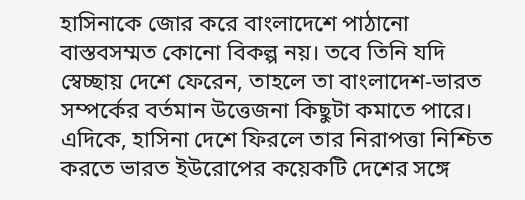হাসিনাকে জোর করে বাংলাদেশে পাঠানো বাস্তবসম্মত কোনো বিকল্প নয়। তবে তিনি যদি স্বেচ্ছায় দেশে ফেরেন, তাহলে তা বাংলাদেশ-ভারত সম্পর্কের বর্তমান উত্তেজনা কিছুটা কমাতে পারে। এদিকে, হাসিনা দেশে ফিরলে তার নিরাপত্তা নিশ্চিত করতে ভারত ইউরোপের কয়েকটি দেশের সঙ্গে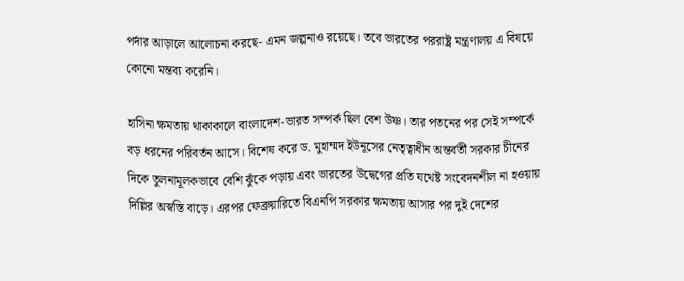পর্দার আড়ালে আলোচনা করছে- এমন জল্পনাও রয়েছে। তবে ভারতের পররাষ্ট্র মন্ত্রণালয় এ বিষয়ে কোনো মন্তব্য করেনি।

হাসিনা ক্ষমতায় থাকাকালে বাংলাদেশ-ভারত সম্পর্ক ছিল বেশ উষ্ণ। তার পতনের পর সেই সম্পর্কে বড় ধরনের পরিবর্তন আসে। বিশেষ করে ড. মুহাম্মদ ইউনূসের নেতৃত্বাধীন অন্তর্বর্তী সরকার চীনের দিকে তুলনামূলকভাবে বেশি ঝুঁকে পড়ায় এবং ভারতের উদ্বেগের প্রতি যথেষ্ট সংবেদনশীল না হওয়ায় দিল্লির অস্বস্তি বাড়ে। এরপর ফেব্রুয়ারিতে বিএনপি সরকার ক্ষমতায় আসার পর দুই দেশের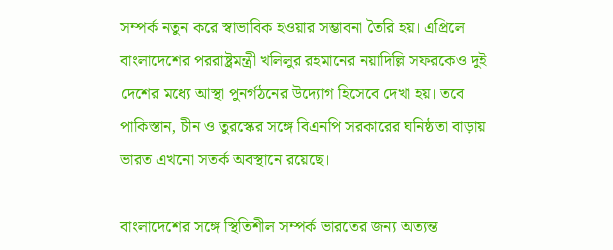সম্পর্ক নতুন করে স্বাভাবিক হওয়ার সম্ভাবনা তৈরি হয়। এপ্রিলে বাংলাদেশের পররাষ্ট্রমন্ত্রী খলিলুর রহমানের নয়াদিল্লি সফরকেও দুই দেশের মধ্যে আস্থা পুনর্গঠনের উদ্যোগ হিসেবে দেখা হয়। তবে পাকিস্তান, চীন ও তুরস্কের সঙ্গে বিএনপি সরকারের ঘনিষ্ঠতা বাড়ায় ভারত এখনো সতর্ক অবস্থানে রয়েছে।

বাংলাদেশের সঙ্গে স্থিতিশীল সম্পর্ক ভারতের জন্য অত্যন্ত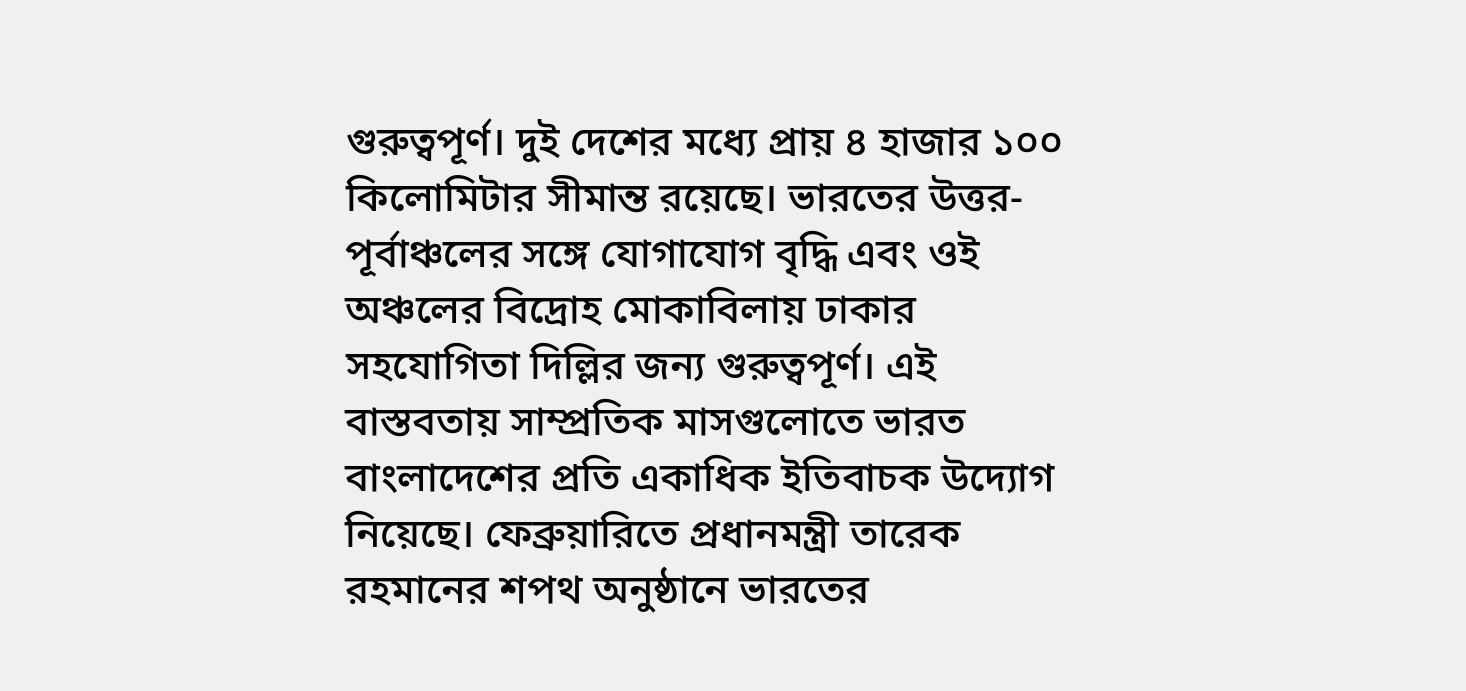গুরুত্বপূর্ণ। দুই দেশের মধ্যে প্রায় ৪ হাজার ১০০ কিলোমিটার সীমান্ত রয়েছে। ভারতের উত্তর-পূর্বাঞ্চলের সঙ্গে যোগাযোগ বৃদ্ধি এবং ওই অঞ্চলের বিদ্রোহ মোকাবিলায় ঢাকার সহযোগিতা দিল্লির জন্য গুরুত্বপূর্ণ। এই বাস্তবতায় সাম্প্রতিক মাসগুলোতে ভারত বাংলাদেশের প্রতি একাধিক ইতিবাচক উদ্যোগ নিয়েছে। ফেব্রুয়ারিতে প্রধানমন্ত্রী তারেক রহমানের শপথ অনুষ্ঠানে ভারতের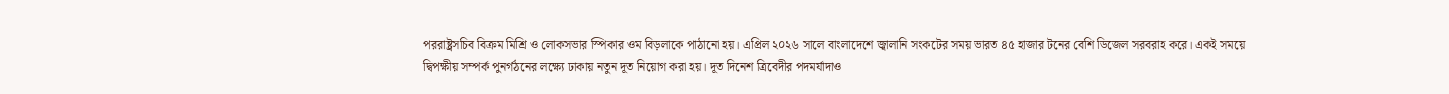পররাষ্ট্রসচিব বিক্রম মিশ্রি ও লোকসভার স্পিকার ওম বিড়লাকে পাঠানো হয়। এপ্রিল ২০২৬ সালে বাংলাদেশে জ্বালানি সংকটের সময় ভারত ৪৫ হাজার টনের বেশি ডিজেল সরবরাহ করে। একই সময়ে দ্বিপক্ষীয় সম্পর্ক পুনর্গঠনের লক্ষ্যে ঢাকায় নতুন দূত নিয়োগ করা হয়। দূত দিনেশ ত্রিবেদীর পদমর্যাদাও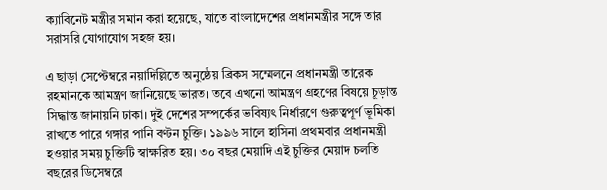ক্যাবিনেট মন্ত্রীর সমান করা হয়েছে, যাতে বাংলাদেশের প্রধানমন্ত্রীর সঙ্গে তার সরাসরি যোগাযোগ সহজ হয়।

এ ছাড়া সেপ্টেম্বরে নয়াদিল্লিতে অনুষ্ঠেয় ব্রিকস সম্মেলনে প্রধানমন্ত্রী তারেক রহমানকে আমন্ত্রণ জানিয়েছে ভারত। তবে এখনো আমন্ত্রণ গ্রহণের বিষয়ে চূড়ান্ত সিদ্ধান্ত জানায়নি ঢাকা। দুই দেশের সম্পর্কের ভবিষ্যৎ নির্ধারণে গুরুত্বপূর্ণ ভূমিকা রাখতে পারে গঙ্গার পানি বণ্টন চুক্তি। ১৯৯৬ সালে হাসিনা প্রথমবার প্রধানমন্ত্রী হওয়ার সময় চুক্তিটি স্বাক্ষরিত হয়। ৩০ বছর মেয়াদি এই চুক্তির মেয়াদ চলতি বছরের ডিসেম্বরে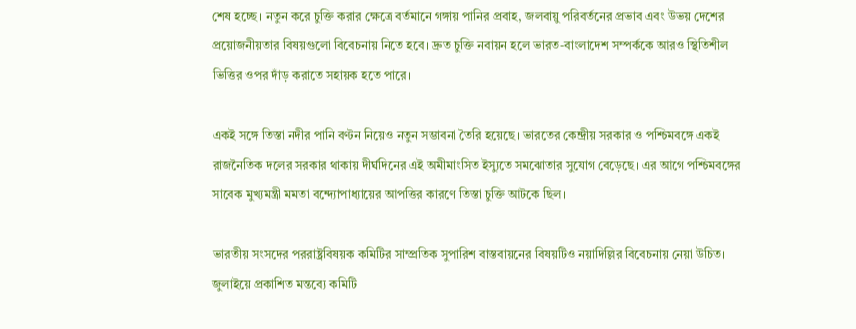শেষ হচ্ছে। নতুন করে চুক্তি করার ক্ষেত্রে বর্তমানে গঙ্গায় পানির প্রবাহ, জলবায়ু পরিবর্তনের প্রভাব এবং উভয় দেশের প্রয়োজনীয়তার বিষয়গুলো বিবেচনায় নিতে হবে। দ্রুত চুক্তি নবায়ন হলে ভারত-বাংলাদেশ সম্পর্ককে আরও স্থিতিশীল ভিত্তির ওপর দাঁড় করাতে সহায়ক হতে পারে।

একই সঙ্গে তিস্তা নদীর পানি বণ্টন নিয়েও নতুন সম্ভাবনা তৈরি হয়েছে। ভারতের কেন্দ্রীয় সরকার ও পশ্চিমবঙ্গে একই রাজনৈতিক দলের সরকার থাকায় দীর্ঘদিনের এই অমীমাংসিত ইস্যুতে সমঝোতার সুযোগ বেড়েছে। এর আগে পশ্চিমবঙ্গের সাবেক মুখ্যমন্ত্রী মমতা বন্দ্যোপাধ্যায়ের আপত্তির কারণে তিস্তা চুক্তি আটকে ছিল।

ভারতীয় সংসদের পররাষ্ট্রবিষয়ক কমিটির সাম্প্রতিক সুপারিশ বাস্তবায়নের বিষয়টিও নয়াদিল্লির বিবেচনায় নেয়া উচিত। জুলাইয়ে প্রকাশিত মন্তব্যে কমিটি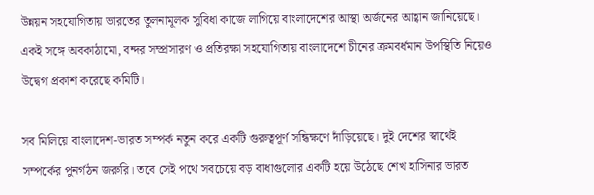উন্নয়ন সহযোগিতায় ভারতের তুলনামূলক সুবিধা কাজে লাগিয়ে বাংলাদেশের আস্থা অর্জনের আহ্বান জানিয়েছে। একই সঙ্গে অবকাঠামো, বন্দর সম্প্রসারণ ও প্রতিরক্ষা সহযোগিতায় বাংলাদেশে চীনের ক্রমবর্ধমান উপস্থিতি নিয়েও উদ্বেগ প্রকাশ করেছে কমিটি।

সব মিলিয়ে বাংলাদেশ-ভারত সম্পর্ক নতুন করে একটি গুরুত্বপূর্ণ সন্ধিক্ষণে দাঁড়িয়েছে। দুই দেশের স্বার্থেই সম্পর্কের পুনর্গঠন জরুরি। তবে সেই পথে সবচেয়ে বড় বাধাগুলোর একটি হয়ে উঠেছে শেখ হাসিনার ভারত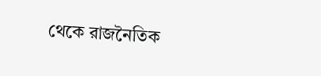থেকে রাজনৈতিক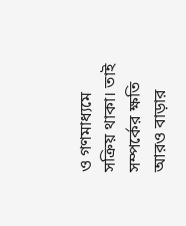ও গণমাধ্যমে সক্রিয় থাকা। তাই সম্পর্কের ক্ষতি আরও বাড়ার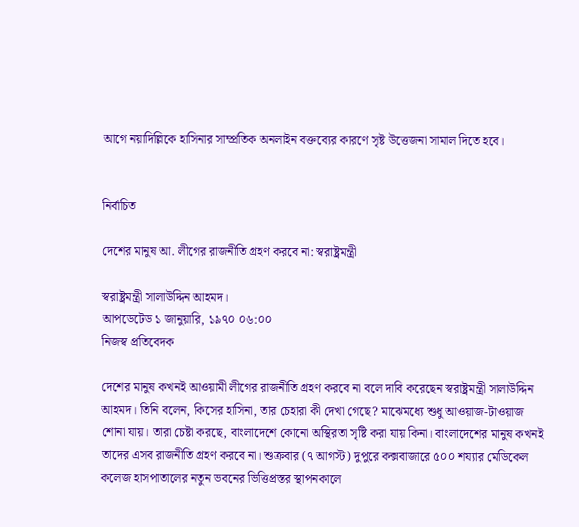আগে নয়াদিল্লিকে হাসিনার সাম্প্রতিক অনলাইন বক্তব্যের কারণে সৃষ্ট উত্তেজনা সামাল দিতে হবে।


নির্বাচিত

দেশের মানুষ আ. লীগের রাজনীতি গ্রহণ করবে না: স্বরাষ্ট্রমন্ত্রী

স্বরাষ্ট্রমন্ত্রী সালাউদ্দিন আহমদ।
আপডেটেড ১ জানুয়ারি, ১৯৭০ ০৬:০০
নিজস্ব প্রতিবেদক

দেশের মানুষ কখনই আওয়ামী লীগের রাজনীতি গ্রহণ করবে না বলে দাবি করেছেন স্বরাষ্ট্রমন্ত্রী সালাউদ্দিন আহমদ। তিনি বলেন, কিসের হাসিনা, তার চেহারা কী দেখা গেছে? মাঝেমধ্যে শুধু আওয়াজ-টাওয়াজ শোনা যায়। তারা চেষ্টা করছে, বাংলাদেশে কোনো অস্থিরতা সৃষ্টি করা যায় কিনা। বাংলাদেশের মানুষ কখনই তাদের এসব রাজনীতি গ্রহণ করবে না। শুক্রবার (৭ আগস্ট) দুপুরে কক্সবাজারে ৫০০ শয্যার মেডিকেল কলেজ হাসপাতালের নতুন ভবনের ভিত্তিপ্রস্তর স্থাপনকালে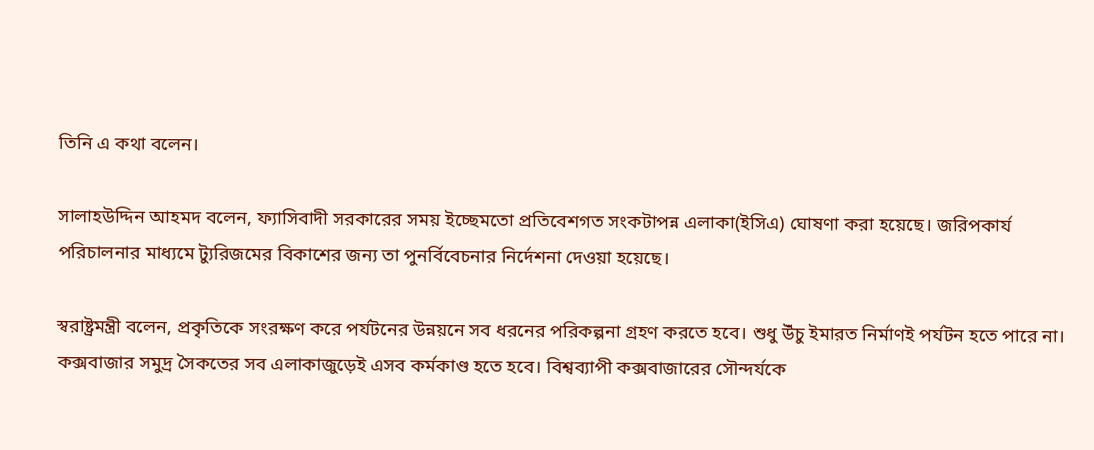তিনি এ কথা বলেন।

সালাহউদ্দিন আহমদ বলেন, ফ্যাসিবাদী সরকারের সময় ইচ্ছেমতো প্রতিবেশগত সংকটাপন্ন এলাকা(ইসিএ) ঘোষণা করা হয়েছে। জরিপকার্য পরিচালনার মাধ্যমে ট্যুরিজমের বিকাশের জন্য তা পুনর্বিবেচনার নির্দেশনা দেওয়া হয়েছে।

স্বরাষ্ট্রমন্ত্রী বলেন, প্রকৃতিকে সংরক্ষণ করে পর্যটনের উন্নয়নে সব ধরনের পরিকল্পনা গ্রহণ করতে হবে। শুধু উঁচু ইমারত নির্মাণই পর্যটন হতে পারে না। কক্সবাজার সমুদ্র সৈকতের সব এলাকাজুড়েই এসব কর্মকাণ্ড হতে হবে। বিশ্বব্যাপী কক্সবাজারের সৌন্দর্যকে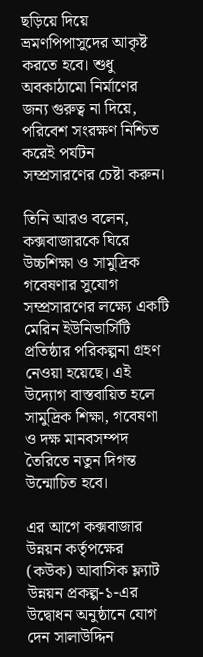ছড়িয়ে দিয়ে ভ্রমণপিপাসুদের আকৃষ্ট করতে হবে। শুধু অবকাঠামো নির্মাণের জন্য গুরুত্ব না দিয়ে, পরিবেশ সংরক্ষণ নিশ্চিত করেই পর্যটন সম্প্রসারণের চেষ্টা করুন।

তিনি আরও বলেন, কক্সবাজারকে ঘিরে উচ্চশিক্ষা ও সামুদ্রিক গবেষণার সুযোগ সম্প্রসারণের লক্ষ্যে একটি মেরিন ইউনিভার্সিটি প্রতিষ্ঠার পরিকল্পনা গ্রহণ নেওয়া হয়েছে। এই উদ্যোগ বাস্তবায়িত হলে সামুদ্রিক শিক্ষা, গবেষণা ও দক্ষ মানবসম্পদ তৈরিতে নতুন দিগন্ত উন্মোচিত হবে।

এর আগে কক্সবাজার উন্নয়ন কর্তৃপক্ষের (কউক) আবাসিক ফ্ল্যাট উন্নয়ন প্রকল্প-১-এর উদ্বোধন অনুষ্ঠানে যোগ দেন সালাউদ্দিন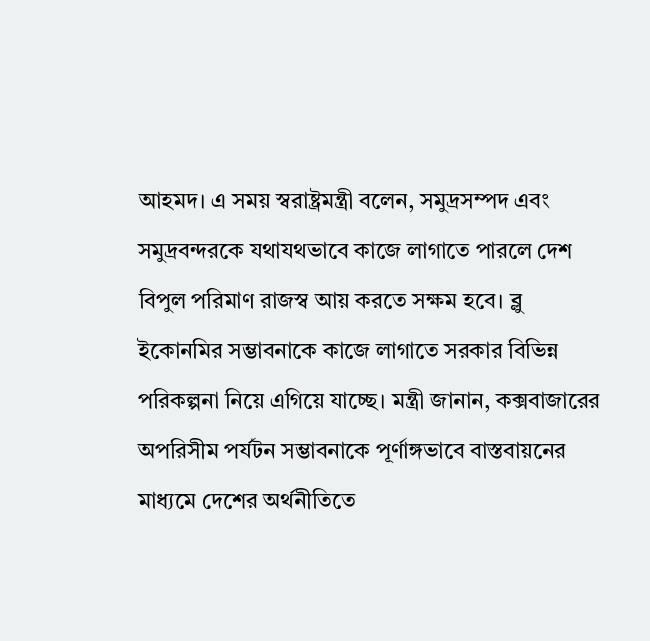আহমদ। এ সময় স্বরাষ্ট্রমন্ত্রী বলেন, সমুদ্রসম্পদ এবং সমুদ্রবন্দরকে যথাযথভাবে কাজে লাগাতে পারলে দেশ বিপুল পরিমাণ রাজস্ব আয় করতে সক্ষম হবে। ব্লু ইকোনমির সম্ভাবনাকে কাজে লাগাতে সরকার বিভিন্ন পরিকল্পনা নিয়ে এগিয়ে যাচ্ছে। মন্ত্রী জানান, কক্সবাজারের অপরিসীম পর্যটন সম্ভাবনাকে পূর্ণাঙ্গভাবে বাস্তবায়নের মাধ্যমে দেশের অর্থনীতিতে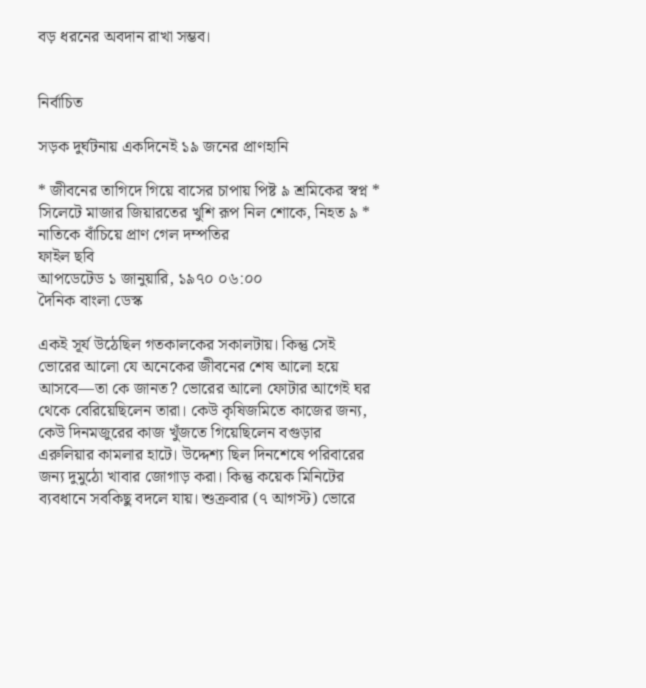বড় ধরনের অবদান রাখা সম্ভব।


নির্বাচিত

সড়ক দুর্ঘটনায় একদিনেই ১৯ জনের প্রাণহানি

* জীবনের তাগিদে গিয়ে বাসের চাপায় পিষ্ট ৯ শ্রমিকের স্বপ্ন * সিলেটে মাজার জিয়ারতের খুশি রূপ নিল শোকে, নিহত ৯ * নাতিকে বাঁচিয়ে প্রাণ গেল দম্পতির
ফাইল ছবি
আপডেটেড ১ জানুয়ারি, ১৯৭০ ০৬:০০
দৈনিক বাংলা ডেস্ক

একই সূর্য উঠেছিল গতকালকের সকালটায়। কিন্তু সেই ভোরের আলো যে অনেকের জীবনের শেষ আলো হয়ে আসবে—তা কে জানত? ভোরের আলো ফোটার আগেই ঘর থেকে বেরিয়েছিলেন তারা। কেউ কৃষিজমিতে কাজের জন্য, কেউ দিনমজুরের কাজ খুঁজতে গিয়েছিলেন বগুড়ার এরুলিয়ার কামলার হাটে। উদ্দেশ্য ছিল দিনশেষে পরিবারের জন্য দুমুঠো খাবার জোগাড় করা। কিন্তু কয়েক মিনিটের ব্যবধানে সবকিছু বদলে যায়। শুক্রবার (৭ আগস্ট) ভোরে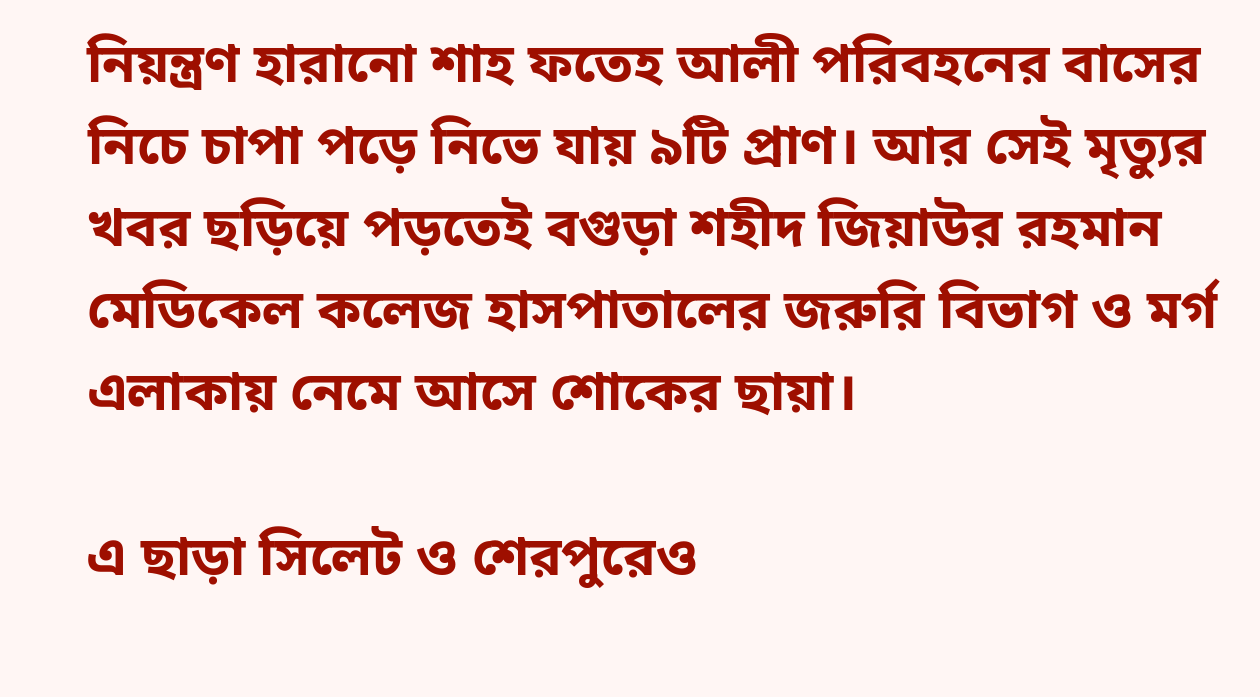নিয়ন্ত্রণ হারানো শাহ ফতেহ আলী পরিবহনের বাসের নিচে চাপা পড়ে নিভে যায় ৯টি প্রাণ। আর সেই মৃত্যুর খবর ছড়িয়ে পড়তেই বগুড়া শহীদ জিয়াউর রহমান মেডিকেল কলেজ হাসপাতালের জরুরি বিভাগ ও মর্গ এলাকায় নেমে আসে শোকের ছায়া।

এ ছাড়া সিলেট ও শেরপুরেও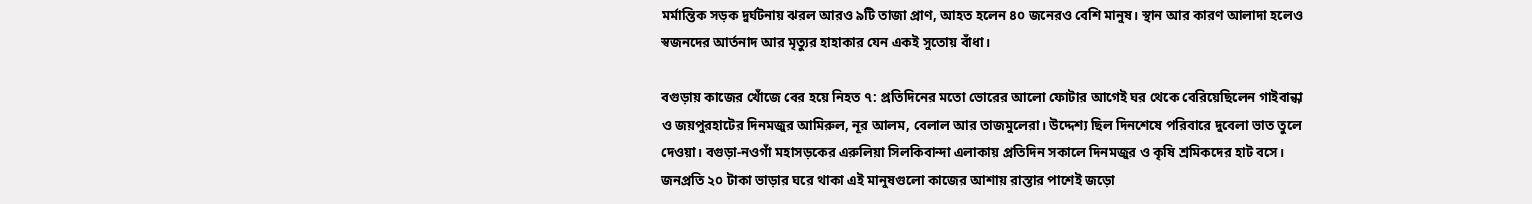মর্মান্তিক সড়ক দুর্ঘটনায় ঝরল আরও ৯টি তাজা প্রাণ, আহত হলেন ৪০ জনেরও বেশি মানুষ। স্থান আর কারণ আলাদা হলেও স্বজনদের আর্তনাদ আর মৃত্যুর হাহাকার যেন একই সুতোয় বাঁধা।

বগুড়ায় কাজের খোঁজে বের হয়ে নিহত ৭: প্রতিদিনের মতো ভোরের আলো ফোটার আগেই ঘর থেকে বেরিয়েছিলেন গাইবান্ধা ও জয়পুরহাটের দিনমজুর আমিরুল, নূর আলম, বেলাল আর তাজমুলেরা। উদ্দেশ্য ছিল দিনশেষে পরিবারে দুবেলা ভাত তুলে দেওয়া। বগুড়া-নওগাঁ মহাসড়কের এরুলিয়া সিলকিবান্দা এলাকায় প্রতিদিন সকালে দিনমজুর ও কৃষি শ্রমিকদের হাট বসে। জনপ্রতি ২০ টাকা ভাড়ার ঘরে থাকা এই মানুষগুলো কাজের আশায় রাস্তার পাশেই জড়ো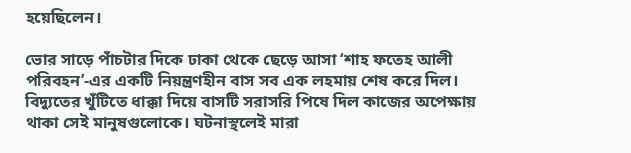হয়েছিলেন।

ভোর সাড়ে পাঁচটার দিকে ঢাকা থেকে ছেড়ে আসা ‘শাহ ফতেহ আলী পরিবহন’-এর একটি নিয়ন্ত্রণহীন বাস সব এক লহমায় শেষ করে দিল। বিদ্যুতের খুঁটিতে ধাক্কা দিয়ে বাসটি সরাসরি পিষে দিল কাজের অপেক্ষায় থাকা সেই মানুষগুলোকে। ঘটনাস্থলেই মারা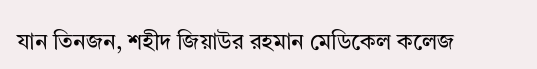যান তিনজন, শহীদ জিয়াউর রহমান মেডিকেল কলেজ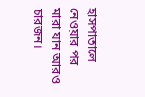হাসপাতালে নেওয়ার পর মারা যান আরও চারজন।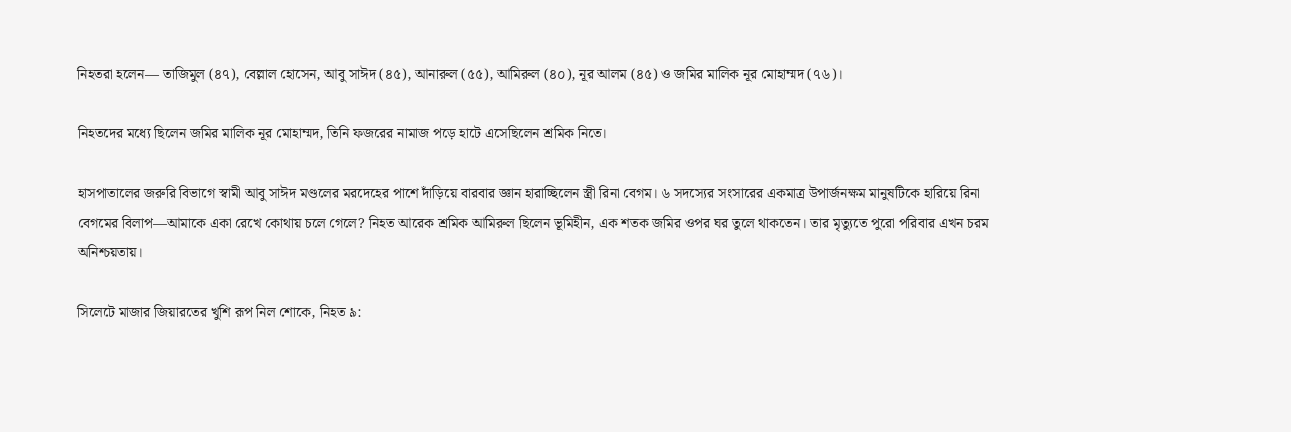নিহতরা হলেন— তাজিমুল (৪৭), বেল্লাল হোসেন, আবু সাঈদ (৪৫), আনারুল (৫৫), আমিরুল (৪০), নূর আলম (৪৫) ও জমির মালিক নূর মোহাম্মদ (৭৬)।

নিহতদের মধ্যে ছিলেন জমির মালিক নূর মোহাম্মদ, তিনি ফজরের নামাজ পড়ে হাটে এসেছিলেন শ্রমিক নিতে।

হাসপাতালের জরুরি বিভাগে স্বামী আবু সাঈদ মণ্ডলের মরদেহের পাশে দাঁড়িয়ে বারবার জ্ঞান হারাচ্ছিলেন স্ত্রী রিনা বেগম। ৬ সদস্যের সংসারের একমাত্র উপার্জনক্ষম মানুষটিকে হারিয়ে রিনা বেগমের বিলাপ—আমাকে একা রেখে কোথায় চলে গেলে? নিহত আরেক শ্রমিক আমিরুল ছিলেন ভূমিহীন, এক শতক জমির ওপর ঘর তুলে থাকতেন। তার মৃত্যুতে পুরো পরিবার এখন চরম অনিশ্চয়তায়।

সিলেটে মাজার জিয়ারতের খুশি রূপ নিল শোকে, নিহত ৯: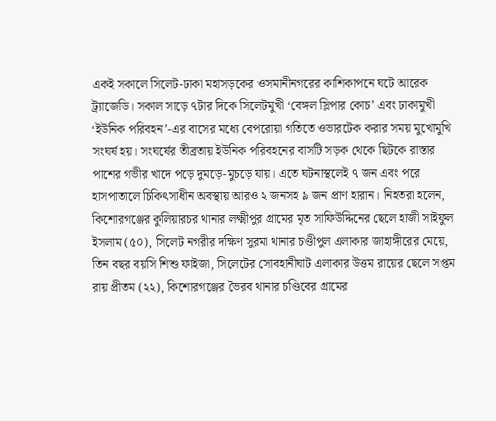একই সকালে সিলেট-ঢাকা মহাসড়কের ওসমানীনগরের কাশিকাপনে ঘটে আরেক ট্র্যাজেডি। সকাল সাড়ে ৭টার দিকে সিলেটমুখী ‘বেঙ্গল স্লিপার কোচ’ এবং ঢাকামুখী ‘ইউনিক পরিবহন’-এর বাসের মধ্যে বেপরোয়া গতিতে ওভারটেক করার সময় মুখোমুখি সংঘর্ষ হয়। সংঘর্ষের তীব্রতায় ইউনিক পরিবহনের বাসটি সড়ক থেকে ছিটকে রাস্তার পাশের গভীর খাদে পড়ে দুমড়ে-মুচড়ে যায়। এতে ঘটনাস্থলেই ৭ জন এবং পরে হাসপাতালে চিকিৎসাধীন অবস্থায় আরও ২ জনসহ ৯ জন প্রাণ হারান। নিহতরা হলেন, কিশোরগঞ্জের কুলিয়ারচর থানার লক্ষ্মীপুর গ্রামের মৃত সাফিউদ্দিনের ছেলে হাজী সাইফুল ইসলাম (৫০), সিলেট নগরীর দক্ষিণ সুরমা থানার চণ্ডীপুল এলাকার জাহাঙ্গীরের মেয়ে, তিন বছর বয়সি শিশু ফাইজা, সিলেটের সোবহানীঘাট এলাকার উত্তম রায়ের ছেলে সপ্তম রায় প্রীতম (২২), কিশোরগঞ্জের ভৈরব থানার চণ্ডিবের গ্রামের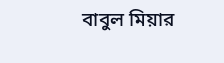বাবুল মিয়ার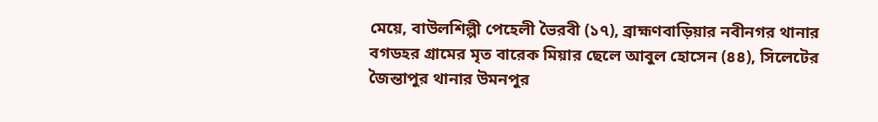মেয়ে, বাউলশিল্পী পেহেলী ভৈরবী (১৭), ব্রাহ্মণবাড়িয়ার নবীনগর থানার বগডহর গ্রামের মৃত বারেক মিয়ার ছেলে আবুল হোসেন (৪৪), সিলেটের জৈন্তাপুর থানার উমনপুর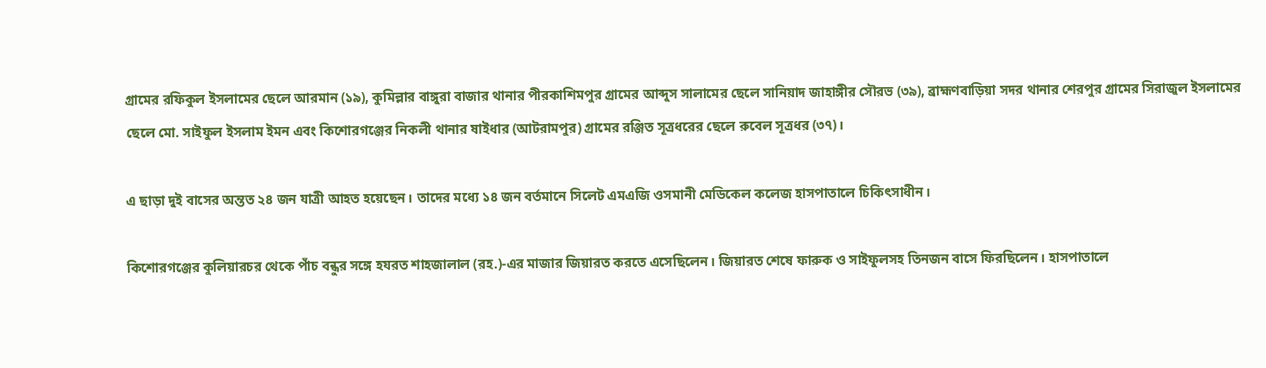গ্রামের রফিকুল ইসলামের ছেলে আরমান (১৯), কুমিল্লার বাঙ্গুরা বাজার থানার পীরকাশিমপুর গ্রামের আব্দুস সালামের ছেলে সানিয়াদ জাহাঙ্গীর সৌরভ (৩৯), ব্রাহ্মণবাড়িয়া সদর থানার শেরপুর গ্রামের সিরাজুল ইসলামের ছেলে মো. সাইফুল ইসলাম ইমন এবং কিশোরগঞ্জের নিকলী থানার ষাইধার (আটরামপুর) গ্রামের রঞ্জিত সূত্রধরের ছেলে রুবেল সূত্রধর (৩৭)।

এ ছাড়া দুই বাসের অন্তত ২৪ জন যাত্রী আহত হয়েছেন। তাদের মধ্যে ১৪ জন বর্তমানে সিলেট এমএজি ওসমানী মেডিকেল কলেজ হাসপাতালে চিকিৎসাধীন।

কিশোরগঞ্জের কুলিয়ারচর থেকে পাঁচ বন্ধুর সঙ্গে হযরত শাহজালাল (রহ.)-এর মাজার জিয়ারত করতে এসেছিলেন। জিয়ারত শেষে ফারুক ও সাইফুলসহ তিনজন বাসে ফিরছিলেন। হাসপাতালে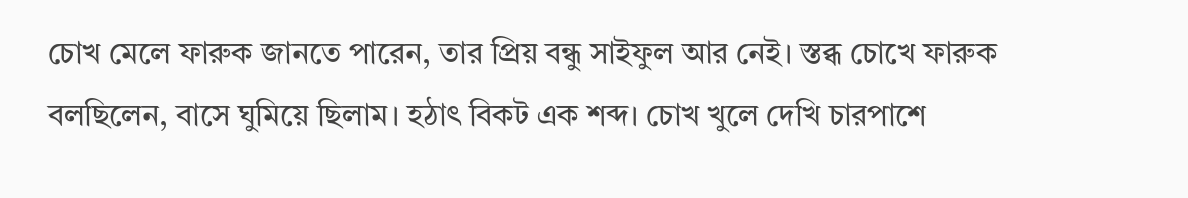চোখ মেলে ফারুক জানতে পারেন, তার প্রিয় বন্ধু সাইফুল আর নেই। স্তব্ধ চোখে ফারুক বলছিলেন, বাসে ঘুমিয়ে ছিলাম। হঠাৎ বিকট এক শব্দ। চোখ খুলে দেখি চারপাশে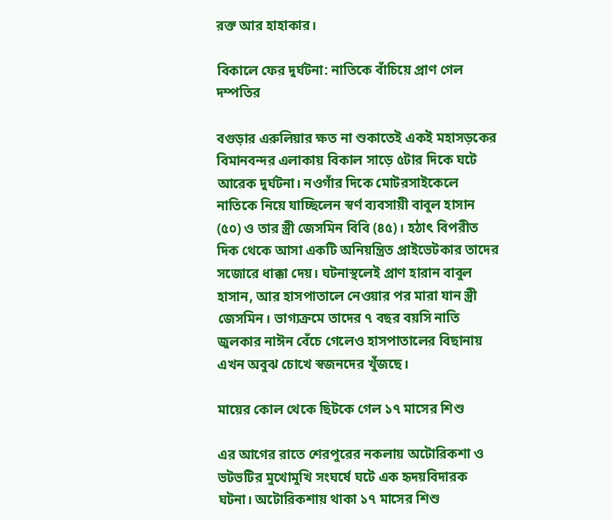রক্ত আর হাহাকার।

বিকালে ফের দুর্ঘটনা: নাতিকে বাঁচিয়ে প্রাণ গেল দম্পতির

বগুড়ার এরুলিয়ার ক্ষত না শুকাতেই একই মহাসড়কের বিমানবন্দর এলাকায় বিকাল সাড়ে ৫টার দিকে ঘটে আরেক দুর্ঘটনা। নওগাঁর দিকে মোটরসাইকেলে নাতিকে নিয়ে যাচ্ছিলেন স্বর্ণ ব্যবসায়ী বাবুল হাসান (৫০) ও তার স্ত্রী জেসমিন বিবি (৪৫)। হঠাৎ বিপরীত দিক থেকে আসা একটি অনিয়ন্ত্রিত প্রাইভেটকার তাদের সজোরে ধাক্কা দেয়। ঘটনাস্থলেই প্রাণ হারান বাবুল হাসান, আর হাসপাতালে নেওয়ার পর মারা যান স্ত্রী জেসমিন। ভাগ্যক্রমে তাদের ৭ বছর বয়সি নাতি জুলকার নাঈন বেঁচে গেলেও হাসপাতালের বিছানায় এখন অবুঝ চোখে স্বজনদের খুঁজছে।

মায়ের কোল থেকে ছিটকে গেল ১৭ মাসের শিশু

এর আগের রাতে শেরপুরের নকলায় অটোরিকশা ও ভটভটির মুখোমুখি সংঘর্ষে ঘটে এক হৃদয়বিদারক ঘটনা। অটোরিকশায় থাকা ১৭ মাসের শিশু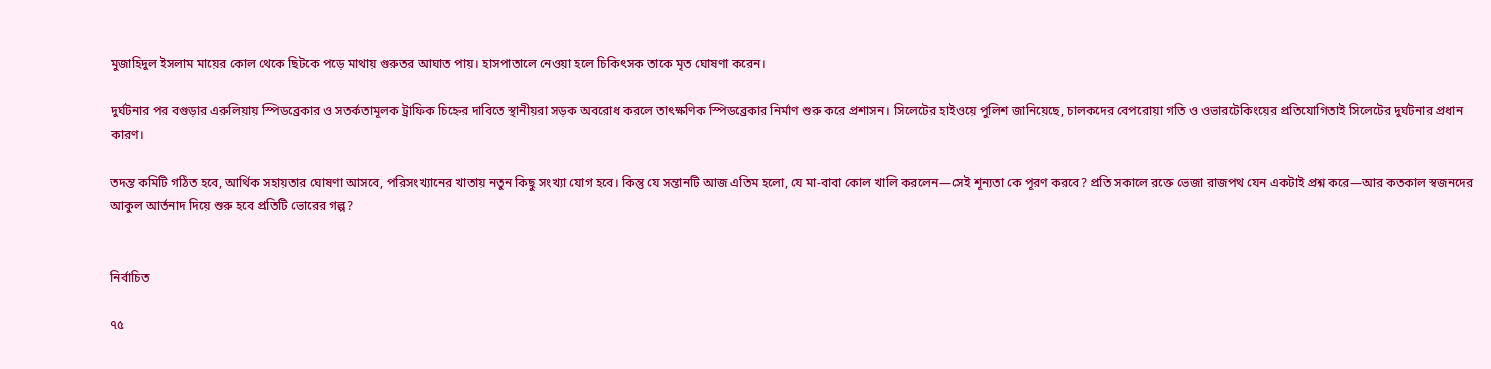মুজাহিদুল ইসলাম মায়ের কোল থেকে ছিটকে পড়ে মাথায় গুরুতর আঘাত পায়। হাসপাতালে নেওয়া হলে চিকিৎসক তাকে মৃত ঘোষণা করেন।

দুর্ঘটনার পর বগুড়ার এরুলিয়ায় স্পিডব্রেকার ও সতর্কতামূলক ট্রাফিক চিহ্নের দাবিতে স্থানীয়রা সড়ক অবরোধ করলে তাৎক্ষণিক স্পিডব্রেকার নির্মাণ শুরু করে প্রশাসন। সিলেটের হাইওয়ে পুলিশ জানিয়েছে, চালকদের বেপরোয়া গতি ও ওভারটেকিংয়ের প্রতিযোগিতাই সিলেটের দুর্ঘটনার প্রধান কারণ।

তদন্ত কমিটি গঠিত হবে, আর্থিক সহায়তার ঘোষণা আসবে, পরিসংখ্যানের খাতায় নতুন কিছু সংখ্যা যোগ হবে। কিন্তু যে সন্তানটি আজ এতিম হলো, যে মা-বাবা কোল খালি করলেন—সেই শূন্যতা কে পূরণ করবে? প্রতি সকালে রক্তে ভেজা রাজপথ যেন একটাই প্রশ্ন করে—আর কতকাল স্বজনদের আকুল আর্তনাদ দিয়ে শুরু হবে প্রতিটি ভোরের গল্প?


নির্বাচিত

৭৫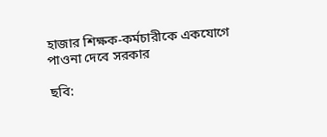হাজার শিক্ষক-কর্মচারীকে একযোগে পাওনা দেবে সরকার

ছবি: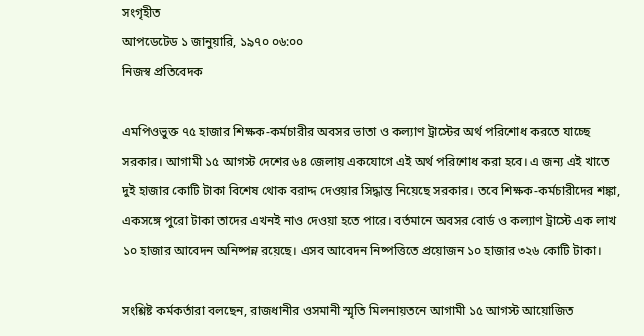সংগৃহীত
আপডেটেড ১ জানুয়ারি, ১৯৭০ ০৬:০০
নিজস্ব প্রতিবেদক

এমপিওভুক্ত ৭৫ হাজার শিক্ষক-কর্মচারীর অবসর ভাতা ও কল্যাণ ট্রাস্টের অর্থ পরিশোধ করতে যাচ্ছে সরকার। আগামী ১৫ আগস্ট দেশের ৬৪ জেলায় একযোগে এই অর্থ পরিশোধ করা হবে। এ জন্য এই খাতে দুই হাজার কোটি টাকা বিশেষ থোক বরাদ্দ দেওয়ার সিদ্ধান্ত নিয়েছে সরকার। তবে শিক্ষক-কর্মচারীদের শঙ্কা, একসঙ্গে পুরো টাকা তাদের এখনই নাও দেওয়া হতে পারে। বর্তমানে অবসর বোর্ড ও কল্যাণ ট্রাস্টে এক লাখ ১০ হাজার আবেদন অনিষ্পন্ন রয়েছে। এসব আবেদন নিষ্পত্তিতে প্রয়োজন ১০ হাজার ৩২৬ কোটি টাকা।

সংশ্লিষ্ট কর্মকর্তারা বলছেন, রাজধানীর ওসমানী স্মৃতি মিলনায়তনে আগামী ১৫ আগস্ট আয়োজিত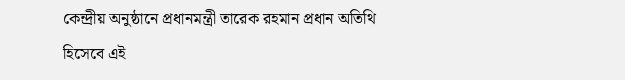কেন্দ্রীয় অনুষ্ঠানে প্রধানমন্ত্রী তারেক রহমান প্রধান অতিথি হিসেবে এই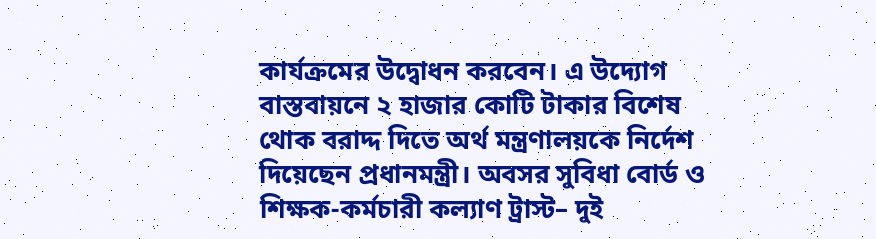কার্যক্রমের উদ্বোধন করবেন। এ উদ্যোগ বাস্তবায়নে ২ হাজার কোটি টাকার বিশেষ থোক বরাদ্দ দিতে অর্থ মন্ত্রণালয়কে নির্দেশ দিয়েছেন প্রধানমন্ত্রী। অবসর সুবিধা বোর্ড ও শিক্ষক-কর্মচারী কল্যাণ ট্রাস্ট– দুই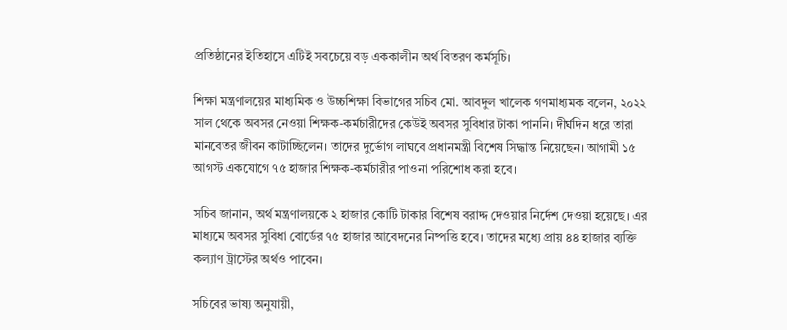প্রতিষ্ঠানের ইতিহাসে এটিই সবচেয়ে বড় এককালীন অর্থ বিতরণ কর্মসূচি।

শিক্ষা মন্ত্রণালয়ের মাধ্যমিক ও উচ্চশিক্ষা বিভাগের সচিব মো. আবদুল খালেক গণমাধ্যমক বলেন, ২০২২ সাল থেকে অবসর নেওয়া শিক্ষক-কর্মচারীদের কেউই অবসর সুবিধার টাকা পাননি। দীর্ঘদিন ধরে তারা মানবেতর জীবন কাটাচ্ছিলেন। তাদের দুর্ভোগ লাঘবে প্রধানমন্ত্রী বিশেষ সিদ্ধান্ত নিয়েছেন। আগামী ১৫ আগস্ট একযোগে ৭৫ হাজার শিক্ষক-কর্মচারীর পাওনা পরিশোধ করা হবে।

সচিব জানান, অর্থ মন্ত্রণালয়কে ২ হাজার কোটি টাকার বিশেষ বরাদ্দ দেওয়ার নির্দেশ দেওয়া হয়েছে। এর মাধ্যমে অবসর সুবিধা বোর্ডের ৭৫ হাজার আবেদনের নিষ্পত্তি হবে। তাদের মধ্যে প্রায় ৪৪ হাজার ব্যক্তি কল্যাণ ট্রাস্টের অর্থও পাবেন।

সচিবের ভাষ্য অনুযায়ী,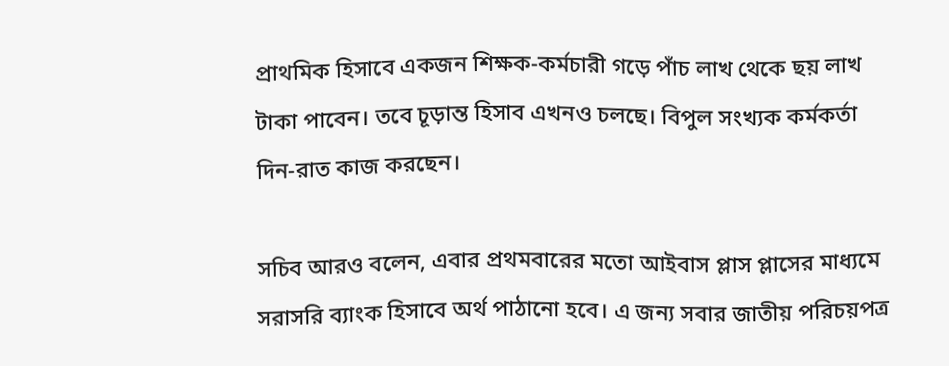প্রাথমিক হিসাবে একজন শিক্ষক-কর্মচারী গড়ে পাঁচ লাখ থেকে ছয় লাখ টাকা পাবেন। তবে চূড়ান্ত হিসাব এখনও চলছে। বিপুল সংখ্যক কর্মকর্তা দিন-রাত কাজ করছেন।

সচিব আরও বলেন, এবার প্রথমবারের মতো আইবাস প্লাস প্লাসের মাধ্যমে সরাসরি ব্যাংক হিসাবে অর্থ পাঠানো হবে। এ জন্য সবার জাতীয় পরিচয়পত্র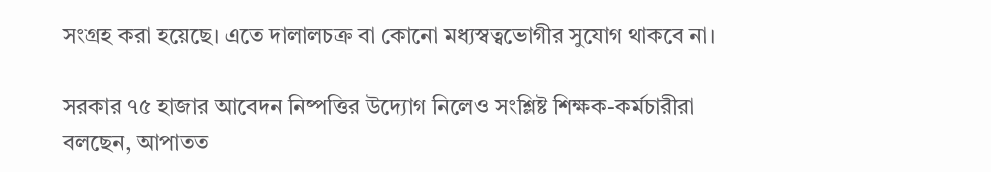সংগ্রহ করা হয়েছে। এতে দালালচক্র বা কোনো মধ্যস্বত্বভোগীর সুযোগ থাকবে না।

সরকার ৭৫ হাজার আবেদন নিষ্পত্তির উদ্যোগ নিলেও সংশ্লিষ্ট শিক্ষক-কর্মচারীরা বলছেন, আপাতত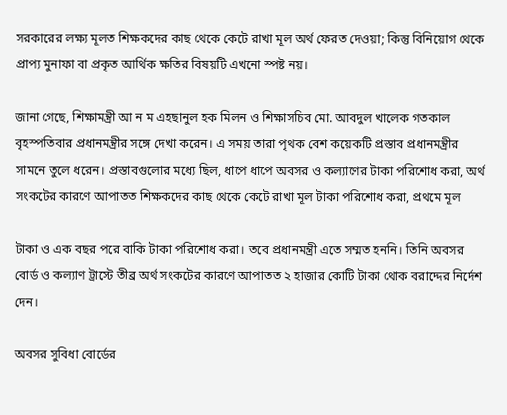সরকারের লক্ষ্য মূলত শিক্ষকদের কাছ থেকে কেটে রাখা মূল অর্থ ফেরত দেওয়া; কিন্তু বিনিয়োগ থেকে প্রাপ্য মুনাফা বা প্রকৃত আর্থিক ক্ষতির বিষয়টি এখনো স্পষ্ট নয়।

জানা গেছে, শিক্ষামন্ত্রী আ ন ম এহছানুল হক মিলন ও শিক্ষাসচিব মো. আবদুল খালেক গতকাল বৃহস্পতিবার প্রধানমন্ত্রীর সঙ্গে দেখা করেন। এ সময় তারা পৃথক বেশ কয়েকটি প্রস্তাব প্রধানমন্ত্রীর সামনে তুলে ধরেন। প্রস্তাবগুলোর মধ্যে ছিল, ধাপে ধাপে অবসর ও কল্যাণের টাকা পরিশোধ করা, অর্থ সংকটের কারণে আপাতত শিক্ষকদের কাছ থেকে কেটে রাখা মূল টাকা পরিশোধ করা, প্রথমে মূল

টাকা ও এক বছর পরে বাকি টাকা পরিশোধ করা। তবে প্রধানমন্ত্রী এতে সম্মত হননি। তিনি অবসর বোর্ড ও কল্যাণ ট্রাস্টে তীব্র অর্থ সংকটের কারণে আপাতত ২ হাজার কোটি টাকা থোক বরাদ্দের নির্দেশ দেন।

অবসর সুবিধা বোর্ডের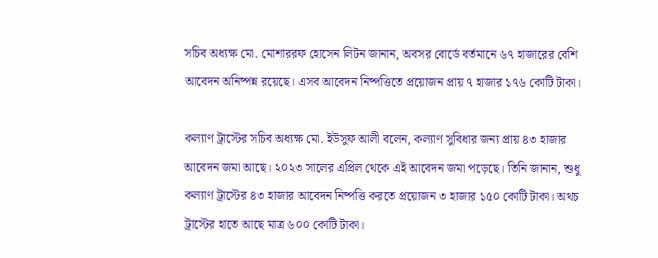সচিব অধ্যক্ষ মো. মোশাররফ হোসেন লিটন জানান, অবসর বোর্ডে বর্তমানে ৬৭ হাজারের বেশি আবেদন অনিষ্পন্ন রয়েছে। এসব আবেদন নিষ্পত্তিতে প্রয়োজন প্রায় ৭ হাজার ১৭৬ কোটি টাকা।

কল্যাণ ট্রাস্টের সচিব অধ্যক্ষ মো. ইউসুফ আলী বলেন, কল্যাণ সুবিধার জন্য প্রায় ৪৩ হাজার আবেদন জমা আছে। ২০২৩ সালের এপ্রিল থেকে এই আবেদন জমা পড়েছে। তিনি জানান, শুধু কল্যাণ ট্রাস্টের ৪৩ হাজার আবেদন নিষ্পত্তি করতে প্রয়োজন ৩ হাজার ১৫০ কোটি টাকা। অথচ ট্রাস্টের হাতে আছে মাত্র ৬০০ কোটি টাকা।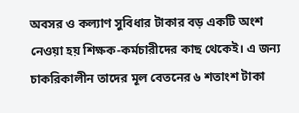অবসর ও কল্যাণ সুবিধার টাকার বড় একটি অংশ নেওয়া হয় শিক্ষক-কর্মচারীদের কাছ থেকেই। এ জন্য চাকরিকালীন তাদের মূল বেতনের ৬ শতাংশ টাকা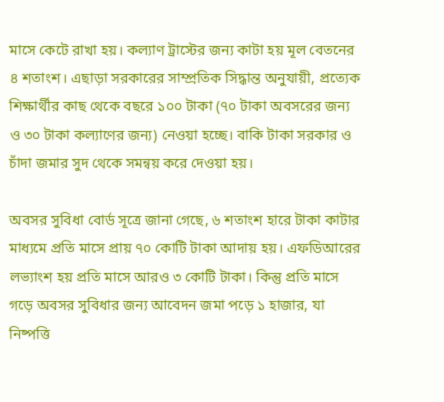মাসে কেটে রাখা হয়। কল্যাণ ট্রাস্টের জন্য কাটা হয় মূল বেতনের ৪ শতাংশ। এছাড়া সরকারের সাম্প্রতিক সিদ্ধান্ত অনুযায়ী, প্রত্যেক শিক্ষার্থীর কাছ থেকে বছরে ১০০ টাকা (৭০ টাকা অবসরের জন্য ও ৩০ টাকা কল্যাণের জন্য) নেওয়া হচ্ছে। বাকি টাকা সরকার ও চাঁদা জমার সুদ থেকে সমন্বয় করে দেওয়া হয়।

অবসর সুবিধা বোর্ড সূত্রে জানা গেছে, ৬ শতাংশ হারে টাকা কাটার মাধ্যমে প্রতি মাসে প্রায় ৭০ কোটি টাকা আদায় হয়। এফডিআরের লভ্যাংশ হয় প্রতি মাসে আরও ৩ কোটি টাকা। কিন্তু প্রতি মাসে গড়ে অবসর সুবিধার জন্য আবেদন জমা পড়ে ১ হাজার, যা নিষ্পত্তি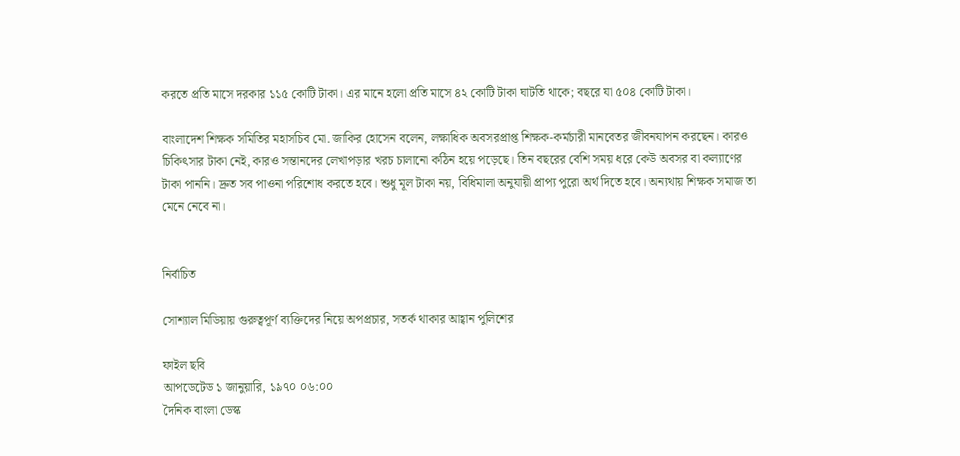করতে প্রতি মাসে দরকার ১১৫ কোটি টাকা। এর মানে হলো প্রতি মাসে ৪২ কোটি টাকা ঘাটতি থাকে; বছরে যা ৫০৪ কোটি টাকা।

বাংলাদেশ শিক্ষক সমিতির মহাসচিব মো. জাকির হোসেন বলেন, লক্ষাধিক অবসরপ্রাপ্ত শিক্ষক-কর্মচারী মানবেতর জীবনযাপন করছেন। কারও চিকিৎসার টাকা নেই, কারও সন্তানদের লেখাপড়ার খরচ চালানো কঠিন হয়ে পড়েছে। তিন বছরের বেশি সময় ধরে কেউ অবসর বা কল্যাণের টাকা পাননি। দ্রুত সব পাওনা পরিশোধ করতে হবে। শুধু মূল টাকা নয়, বিধিমালা অনুযায়ী প্রাপ্য পুরো অর্থ দিতে হবে। অন্যথায় শিক্ষক সমাজ তা মেনে নেবে না।


নির্বাচিত

সোশ্যাল মিডিয়ায় গুরুত্বপূর্ণ ব্যক্তিদের নিয়ে অপপ্রচার, সতর্ক থাকার আহ্বান পুলিশের

ফাইল ছবি
আপডেটেড ১ জানুয়ারি, ১৯৭০ ০৬:০০
দৈনিক বাংলা ডেস্ক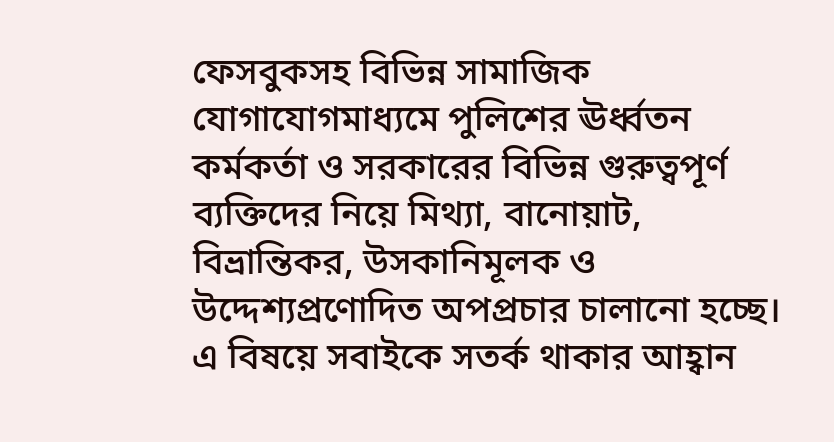ফেসবুকসহ বিভিন্ন সামাজিক যোগাযোগমাধ্যমে পুলিশের ঊর্ধ্বতন কর্মকর্তা ও সরকারের বিভিন্ন গুরুত্বপূর্ণ ব্যক্তিদের নিয়ে মিথ্যা, বানোয়াট, বিভ্রান্তিকর, উসকানিমূলক ও উদ্দেশ্যপ্রণোদিত অপপ্রচার চালানো হচ্ছে। এ বিষয়ে সবাইকে সতর্ক থাকার আহ্বান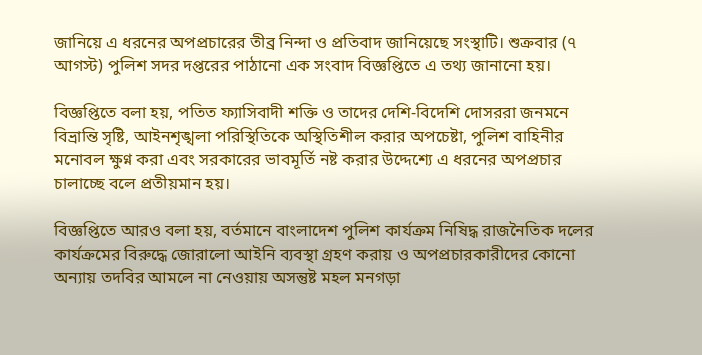জানিয়ে এ ধরনের অপপ্রচারের তীব্র নিন্দা ও প্রতিবাদ জানিয়েছে সংস্থাটি। শুক্রবার (৭ আগস্ট) পুলিশ সদর দপ্তরের পাঠানো এক সংবাদ বিজ্ঞপ্তিতে এ তথ্য জানানো হয়।

বিজ্ঞপ্তিতে বলা হয়, পতিত ফ্যাসিবাদী শক্তি ও তাদের দেশি-বিদেশি দোসররা জনমনে বিভ্রান্তি সৃষ্টি, আইনশৃঙ্খলা পরিস্থিতিকে অস্থিতিশীল করার অপচেষ্টা, পুলিশ বাহিনীর মনোবল ক্ষুণ্ন করা এবং সরকারের ভাবমূর্তি নষ্ট করার উদ্দেশ্যে এ ধরনের অপপ্রচার চালাচ্ছে বলে প্রতীয়মান হয়।

বিজ্ঞপ্তিতে আরও বলা হয়, বর্তমানে বাংলাদেশ পুলিশ কার্যক্রম নিষিদ্ধ রাজনৈতিক দলের কার্যক্রমের বিরুদ্ধে জোরালো আইনি ব্যবস্থা গ্রহণ করায় ও অপপ্রচারকারীদের কোনো অন্যায় তদবির আমলে না নেওয়ায় অসন্তুষ্ট মহল মনগড়া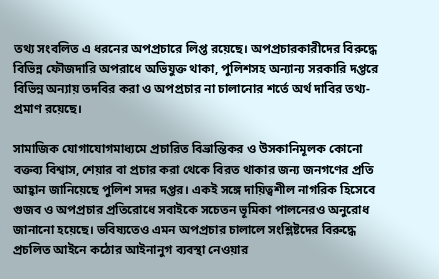তথ্য সংবলিত এ ধরনের অপপ্রচারে লিপ্ত রয়েছে। অপপ্রচারকারীদের বিরুদ্ধে বিভিন্ন ফৌজদারি অপরাধে অভিযুক্ত থাকা, পুলিশসহ অন্যান্য সরকারি দপ্তরে বিভিন্ন অন্যায় তদবির করা ও অপপ্রচার না চালানোর শর্তে অর্থ দাবির তথ্য-প্রমাণ রয়েছে।

সামাজিক যোগাযোগমাধ্যমে প্রচারিত বিভ্রান্তিকর ও উসকানিমূলক কোনো বক্তব্য বিশ্বাস, শেয়ার বা প্রচার করা থেকে বিরত থাকার জন্য জনগণের প্রতি আহ্বান জানিয়েছে পুলিশ সদর দপ্তর। একই সঙ্গে দায়িত্বশীল নাগরিক হিসেবে গুজব ও অপপ্রচার প্রতিরোধে সবাইকে সচেতন ভূমিকা পালনেরও অনুরোধ জানানো হয়েছে। ভবিষ্যতেও এমন অপপ্রচার চালালে সংশ্লিষ্টদের বিরুদ্ধে প্রচলিত আইনে কঠোর আইনানুগ ব্যবস্থা নেওয়ার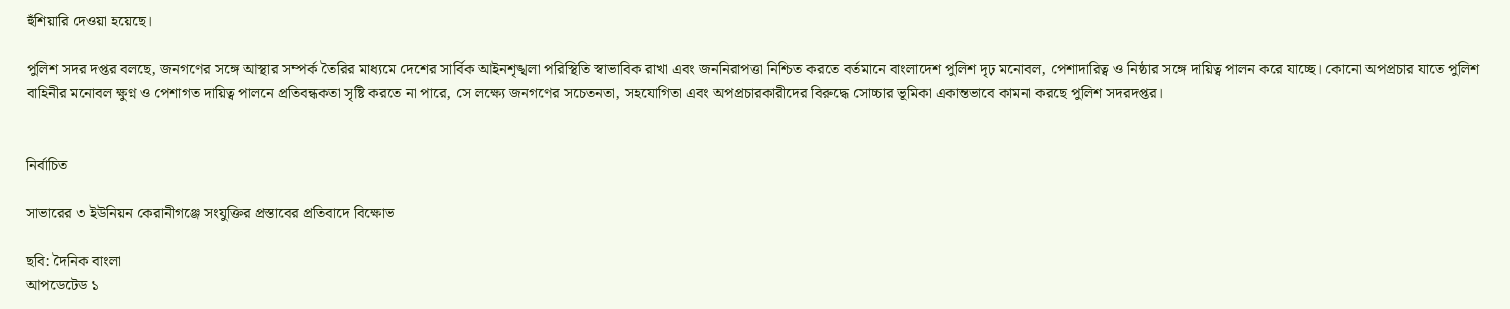হুঁশিয়ারি দেওয়া হয়েছে।

পুলিশ সদর দপ্তর বলছে, জনগণের সঙ্গে আস্থার সম্পর্ক তৈরির মাধ্যমে দেশের সার্বিক আইনশৃঙ্খলা পরিস্থিতি স্বাভাবিক রাখা এবং জননিরাপত্তা নিশ্চিত করতে বর্তমানে বাংলাদেশ পুলিশ দৃঢ় মনোবল, পেশাদারিত্ব ও নিষ্ঠার সঙ্গে দায়িত্ব পালন করে যাচ্ছে। কোনো অপপ্রচার যাতে পুলিশ বাহিনীর মনোবল ক্ষুণ্ন ও পেশাগত দায়িত্ব পালনে প্রতিবন্ধকতা সৃষ্টি করতে না পারে, সে লক্ষ্যে জনগণের সচেতনতা, সহযোগিতা এবং অপপ্রচারকারীদের বিরুদ্ধে সোচ্চার ভূমিকা একান্তভাবে কামনা করছে পুলিশ সদরদপ্তর।


নির্বাচিত

সাভারের ৩ ইউনিয়ন কেরানীগঞ্জে সংযুক্তির প্রস্তাবের প্রতিবাদে বিক্ষোভ

ছবি: দৈনিক বাংলা
আপডেটেড ১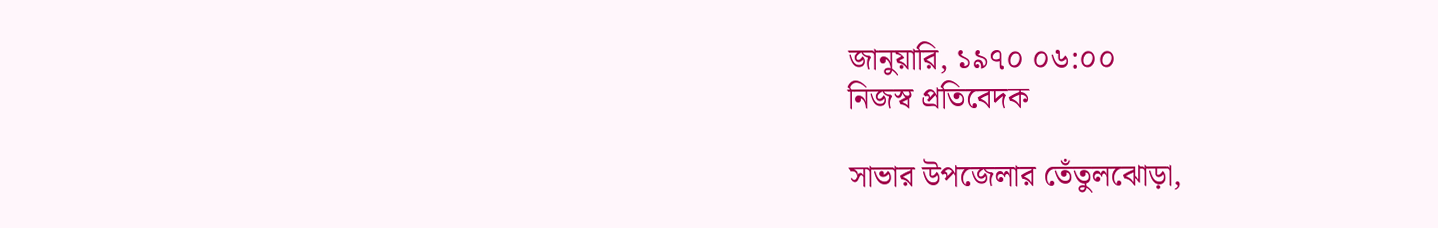জানুয়ারি, ১৯৭০ ০৬:০০
নিজস্ব প্রতিবেদক

সাভার উপজেলার তেঁতুলঝোড়া,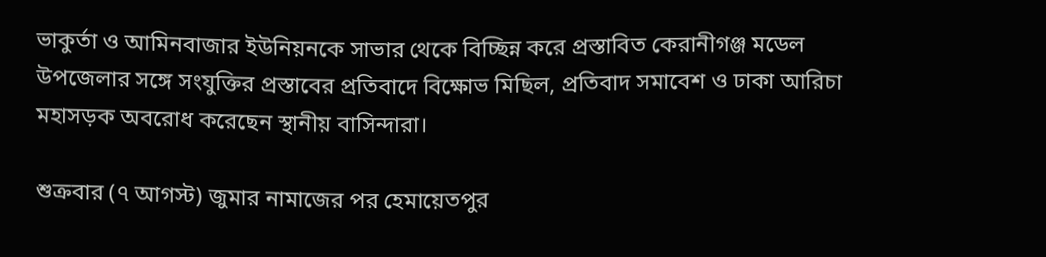ভাকুর্তা ও আমিনবাজার ইউনিয়নকে সাভার থেকে বিচ্ছিন্ন করে প্রস্তাবিত কেরানীগঞ্জ মডেল উপজেলার সঙ্গে সংযুক্তির প্রস্তাবের প্রতিবাদে বিক্ষোভ মিছিল, প্রতিবাদ সমাবেশ ও ঢাকা আরিচা মহাসড়ক অবরোধ করেছেন স্থানীয় বাসিন্দারা।

শুক্রবার (৭ আগস্ট) জুমার নামাজের পর হেমায়েতপুর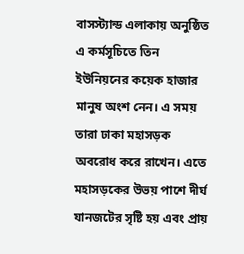বাসস্ট্যান্ড এলাকায় অনুষ্ঠিত এ কর্মসূচিতে তিন ইউনিয়নের কয়েক হাজার মানুষ অংশ নেন। এ সময় তারা ঢাকা মহাসড়ক অবরোধ করে রাখেন। এতে মহাসড়কের উভয় পাশে দীর্ঘ যানজটের সৃষ্টি হয় এবং প্রায়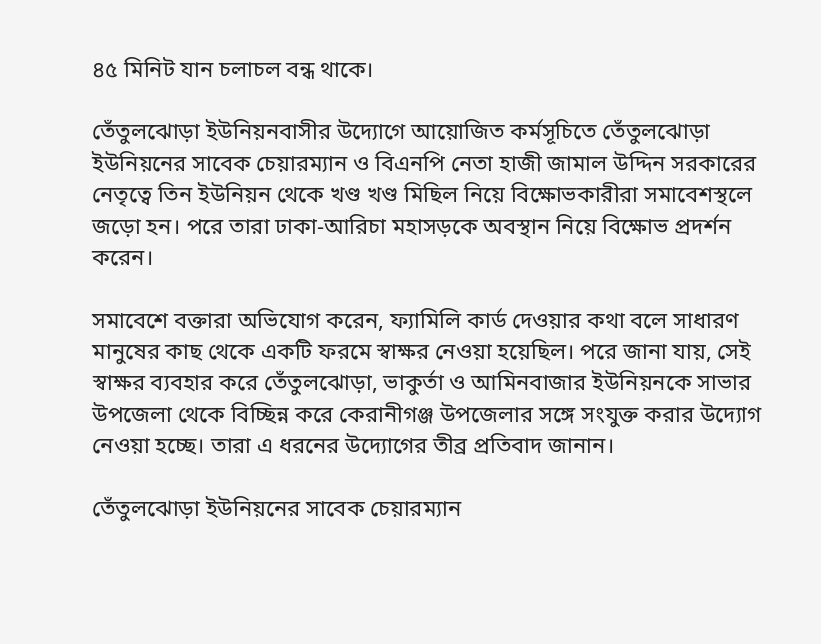৪৫ মিনিট যান চলাচল বন্ধ থাকে।

তেঁতুলঝোড়া ইউনিয়নবাসীর উদ্যোগে আয়োজিত কর্মসূচিতে তেঁতুলঝোড়া ইউনিয়নের সাবেক চেয়ারম্যান ও বিএনপি নেতা হাজী জামাল উদ্দিন সরকারের নেতৃত্বে তিন ইউনিয়ন থেকে খণ্ড খণ্ড মিছিল নিয়ে বিক্ষোভকারীরা সমাবেশস্থলে জড়ো হন। পরে তারা ঢাকা-আরিচা মহাসড়কে অবস্থান নিয়ে বিক্ষোভ প্রদর্শন করেন।

সমাবেশে বক্তারা অভিযোগ করেন, ফ্যামিলি কার্ড দেওয়ার কথা বলে সাধারণ মানুষের কাছ থেকে একটি ফরমে স্বাক্ষর নেওয়া হয়েছিল। পরে জানা যায়, সেই স্বাক্ষর ব্যবহার করে তেঁতুলঝোড়া, ভাকুর্তা ও আমিনবাজার ইউনিয়নকে সাভার উপজেলা থেকে বিচ্ছিন্ন করে কেরানীগঞ্জ উপজেলার সঙ্গে সংযুক্ত করার উদ্যোগ নেওয়া হচ্ছে। তারা এ ধরনের উদ্যোগের তীব্র প্রতিবাদ জানান।

তেঁতুলঝোড়া ইউনিয়নের সাবেক চেয়ারম্যান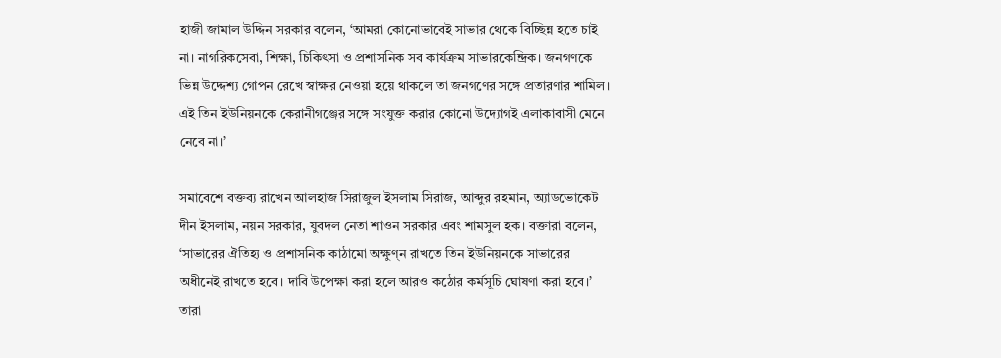হাজী জামাল উদ্দিন সরকার বলেন, ‘আমরা কোনোভাবেই সাভার থেকে বিচ্ছিন্ন হতে চাই না। নাগরিকসেবা, শিক্ষা, চিকিৎসা ও প্রশাসনিক সব কার্যক্রম সাভারকেন্দ্রিক। জনগণকে ভিন্ন উদ্দেশ্য গোপন রেখে স্বাক্ষর নেওয়া হয়ে থাকলে তা জনগণের সঙ্গে প্রতারণার শামিল। এই তিন ইউনিয়নকে কেরানীগঞ্জের সঙ্গে সংযুক্ত করার কোনো উদ্যোগই এলাকাবাসী মেনে নেবে না।’

সমাবেশে বক্তব্য রাখেন আলহাজ সিরাজুল ইসলাম সিরাজ, আব্দুর রহমান, অ্যাডভোকেট দীন ইসলাম, নয়ন সরকার, যুবদল নেতা শাওন সরকার এবং শামসুল হক। বক্তারা বলেন, ‘সাভারের ঐতিহ্য ও প্রশাসনিক কাঠামো অক্ষুণ্ন রাখতে তিন ইউনিয়নকে সাভারের অধীনেই রাখতে হবে। দাবি উপেক্ষা করা হলে আরও কঠোর কর্মসূচি ঘোষণা করা হবে।’ তারা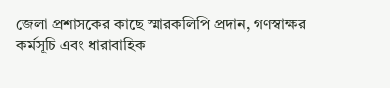জেলা প্রশাসকের কাছে স্মারকলিপি প্রদান, গণস্বাক্ষর কর্মসূচি এবং ধারাবাহিক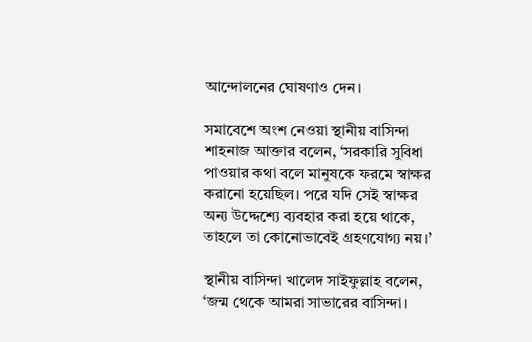আন্দোলনের ঘোষণাও দেন।

সমাবেশে অংশ নেওয়া স্থানীয় বাসিন্দা শাহনাজ আক্তার বলেন, ‘সরকারি সুবিধা পাওয়ার কথা বলে মানুষকে ফরমে স্বাক্ষর করানো হয়েছিল। পরে যদি সেই স্বাক্ষর অন্য উদ্দেশ্যে ব্যবহার করা হয়ে থাকে, তাহলে তা কোনোভাবেই গ্রহণযোগ্য নয়।’

স্থানীয় বাসিন্দা খালেদ সাইফুল্লাহ বলেন, ‘জন্ম থেকে আমরা সাভারের বাসিন্দা।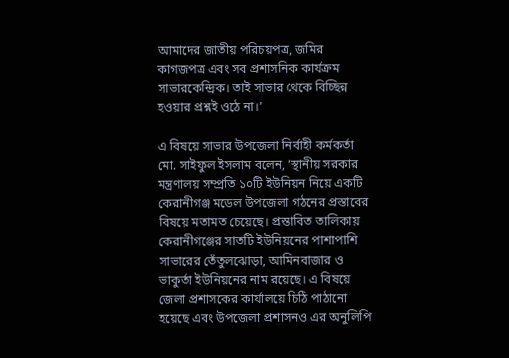আমাদের জাতীয় পরিচয়পত্র, জমির কাগজপত্র এবং সব প্রশাসনিক কার্যক্রম সাভারকেন্দ্রিক। তাই সাভার থেকে বিচ্ছিন্ন হওয়ার প্রশ্নই ওঠে না।’

এ বিষয়ে সাভার উপজেলা নির্বাহী কর্মকর্তা মো. সাইফুল ইসলাম বলেন, ‘স্থানীয় সরকার মন্ত্রণালয় সম্প্রতি ১০টি ইউনিয়ন নিয়ে একটি কেরানীগঞ্জ মডেল উপজেলা গঠনের প্রস্তাবের বিষয়ে মতামত চেয়েছে। প্রস্তাবিত তালিকায় কেরানীগঞ্জের সাতটি ইউনিয়নের পাশাপাশি সাভারের তেঁতুলঝোড়া, আমিনবাজার ও ভাকুর্তা ইউনিয়নের নাম রয়েছে। এ বিষয়ে জেলা প্রশাসকের কার্যালয়ে চিঠি পাঠানো হয়েছে এবং উপজেলা প্রশাসনও এর অনুলিপি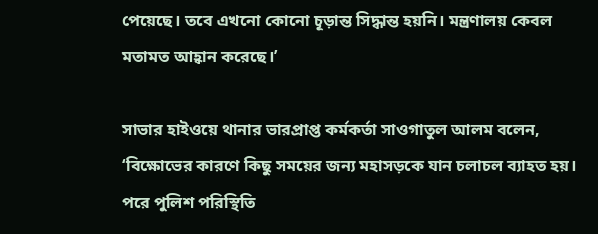পেয়েছে। তবে এখনো কোনো চূড়ান্ত সিদ্ধান্ত হয়নি। মন্ত্রণালয় কেবল মতামত আহ্বান করেছে।’

সাভার হাইওয়ে থানার ভারপ্রাপ্ত কর্মকর্তা সাওগাতুল আলম বলেন, ‘বিক্ষোভের কারণে কিছু সময়ের জন্য মহাসড়কে যান চলাচল ব্যাহত হয়। পরে পুলিশ পরিস্থিতি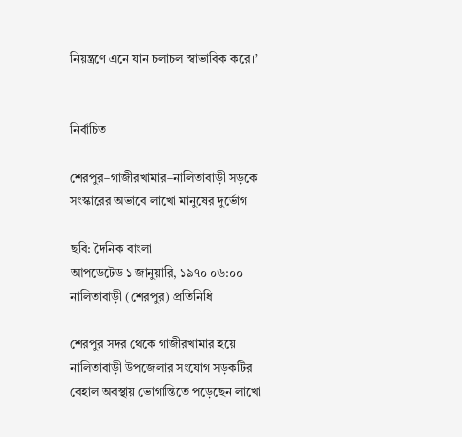নিয়ন্ত্রণে এনে যান চলাচল স্বাভাবিক করে।’


নির্বাচিত

শেরপুর–গাজীরখামার–নালিতাবাড়ী সড়কে সংস্কারের অভাবে লাখো মানুষের দুর্ভোগ

ছবি: দৈনিক বাংলা
আপডেটেড ১ জানুয়ারি, ১৯৭০ ০৬:০০
নালিতাবাড়ী (শেরপুর) প্রতিনিধি

শেরপুর সদর থেকে গাজীরখামার হয়ে নালিতাবাড়ী উপজেলার সংযোগ সড়কটির বেহাল অবস্থায় ভোগান্তিতে পড়েছেন লাখো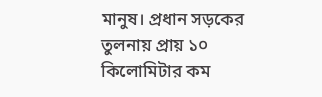মানুষ। প্রধান সড়কের তুলনায় প্রায় ১০ কিলোমিটার কম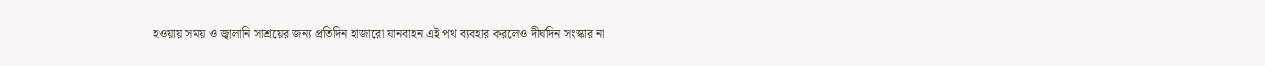হওয়ায় সময় ও জ্বালানি সাশ্রয়ের জন্য প্রতিদিন হাজারো যানবাহন এই পথ ব্যবহার করলেও দীর্ঘদিন সংস্কার না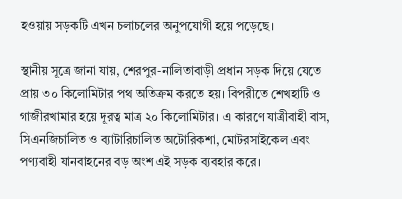হওয়ায় সড়কটি এখন চলাচলের অনুপযোগী হয়ে পড়েছে।

স্থানীয় সূত্রে জানা যায়, শেরপুর-নালিতাবাড়ী প্রধান সড়ক দিয়ে যেতে প্রায় ৩০ কিলোমিটার পথ অতিক্রম করতে হয়। বিপরীতে শেখহাটি ও গাজীরখামার হয়ে দূরত্ব মাত্র ২০ কিলোমিটার। এ কারণে যাত্রীবাহী বাস, সিএনজিচালিত ও ব্যাটারিচালিত অটোরিকশা, মোটরসাইকেল এবং পণ্যবাহী যানবাহনের বড় অংশ এই সড়ক ব্যবহার করে।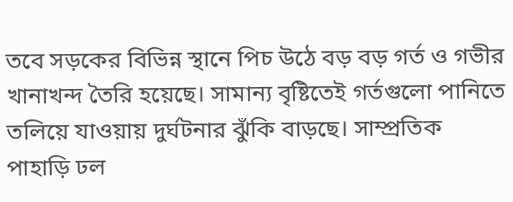তবে সড়কের বিভিন্ন স্থানে পিচ উঠে বড় বড় গর্ত ও গভীর খানাখন্দ তৈরি হয়েছে। সামান্য বৃষ্টিতেই গর্তগুলো পানিতে তলিয়ে যাওয়ায় দুর্ঘটনার ঝুঁকি বাড়ছে। সাম্প্রতিক পাহাড়ি ঢল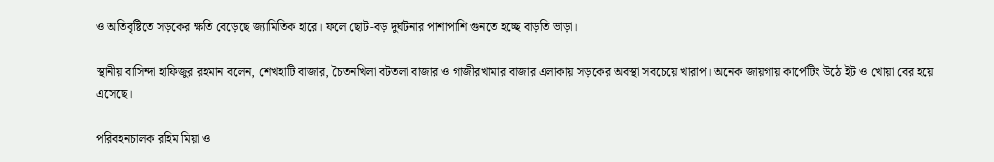ও অতিবৃষ্টিতে সড়কের ক্ষতি বেড়েছে জ্যামিতিক হারে। ফলে ছোট-বড় দুর্ঘটনার পাশাপাশি গুনতে হচ্ছে বাড়তি ভাড়া।

স্থানীয় বাসিন্দা হাফিজুর রহমান বলেন, শেখহাটি বাজার, চৈতনখিলা বটতলা বাজার ও গাজীরখামার বাজার এলাকায় সড়কের অবস্থা সবচেয়ে খারাপ। অনেক জায়গায় কার্পেটিং উঠে ইট ও খোয়া বের হয়ে এসেছে।

পরিবহনচালক রহিম মিয়া ও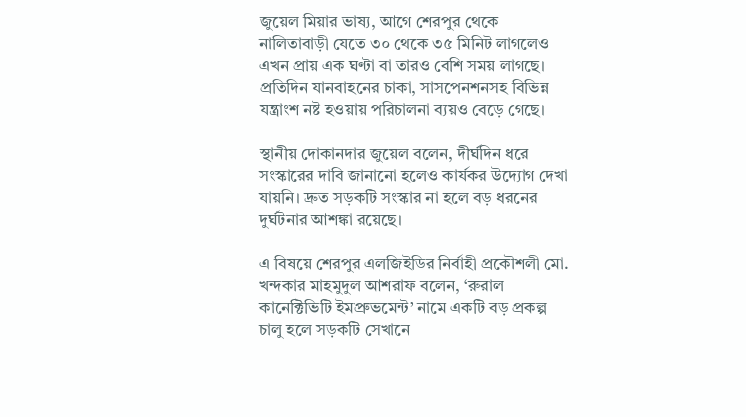জুয়েল মিয়ার ভাষ্য, আগে শেরপুর থেকে নালিতাবাড়ী যেতে ৩০ থেকে ৩৫ মিনিট লাগলেও এখন প্রায় এক ঘণ্টা বা তারও বেশি সময় লাগছে। প্রতিদিন যানবাহনের চাকা, সাসপেনশনসহ বিভিন্ন যন্ত্রাংশ নষ্ট হওয়ায় পরিচালনা ব্যয়ও বেড়ে গেছে।

স্থানীয় দোকানদার জুয়েল বলেন, দীর্ঘদিন ধরে সংস্কারের দাবি জানানো হলেও কার্যকর উদ্যোগ দেখা যায়নি। দ্রুত সড়কটি সংস্কার না হলে বড় ধরনের দুর্ঘটনার আশঙ্কা রয়েছে।

এ বিষয়ে শেরপুর এলজিইডির নির্বাহী প্রকৌশলী মো. খন্দকার মাহমুদুল আশরাফ বলেন, ‘রুরাল কানেক্টিভিটি ইমপ্রুভমেন্ট’ নামে একটি বড় প্রকল্প চালু হলে সড়কটি সেখানে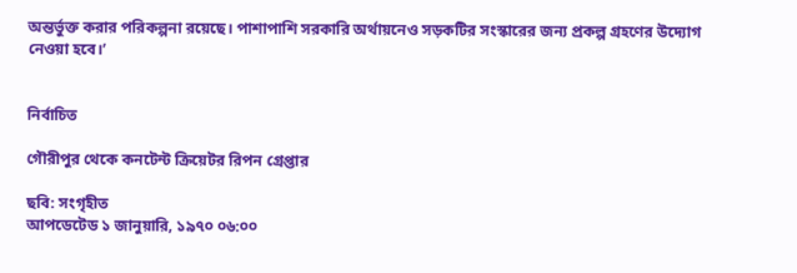অন্তর্ভুক্ত করার পরিকল্পনা রয়েছে। পাশাপাশি সরকারি অর্থায়নেও সড়কটির সংস্কারের জন্য প্রকল্প গ্রহণের উদ্যোগ নেওয়া হবে।’


নির্বাচিত

গৌরীপুর থেকে কনটেন্ট ক্রিয়েটর রিপন গ্রেপ্তার

ছবি: সংগৃহীত
আপডেটেড ১ জানুয়ারি, ১৯৭০ ০৬:০০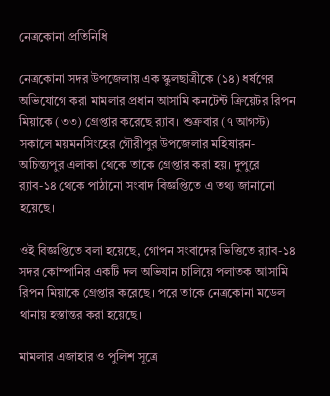নেত্রকোনা প্রতিনিধি

নেত্রকোনা সদর উপজেলায় এক স্কুলছাত্রীকে (১৪) ধর্ষণের অভিযোগে করা মামলার প্রধান আসামি কনটেন্ট ক্রিয়েটর রিপন মিয়াকে (৩৩) গ্রেপ্তার করেছে র‍্যাব। শুক্রবার (৭ আগস্ট) সকালে ময়মনসিংহের গৌরীপুর উপজেলার মহিষারন-অচিন্ত্যপুর এলাকা থেকে তাকে গ্রেপ্তার করা হয়। দুপুরে র‍্যাব-১৪ থেকে পাঠানো সংবাদ বিজ্ঞপ্তিতে এ তথ্য জানানো হয়েছে।

ওই বিজ্ঞপ্তিতে বলা হয়েছে, গোপন সংবাদের ভিত্তিতে র‍্যাব-১৪ সদর কোম্পানির একটি দল অভিযান চালিয়ে পলাতক আসামি রিপন মিয়াকে গ্রেপ্তার করেছে। পরে তাকে নেত্রকোনা মডেল থানায় হস্তান্তর করা হয়েছে।

মামলার এজাহার ও পুলিশ সূত্রে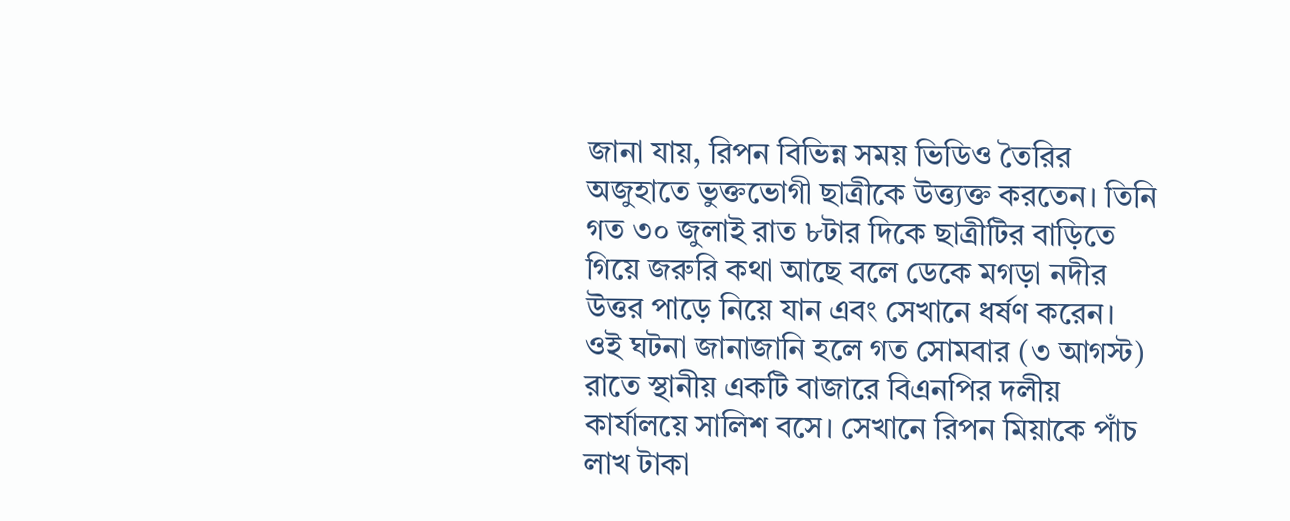জানা যায়, রিপন বিভিন্ন সময় ভিডিও তৈরির অজুহাতে ভুক্তভোগী ছাত্রীকে উত্ত্যক্ত করতেন। তিনি গত ৩০ জুলাই রাত ৮টার দিকে ছাত্রীটির বাড়িতে গিয়ে জরুরি কথা আছে বলে ডেকে মগড়া নদীর উত্তর পাড়ে নিয়ে যান এবং সেখানে ধর্ষণ করেন। ওই ঘটনা জানাজানি হলে গত সোমবার (৩ আগস্ট) রাতে স্থানীয় একটি বাজারে বিএনপির দলীয় কার্যালয়ে সালিশ বসে। সেখানে রিপন মিয়াকে পাঁচ লাখ টাকা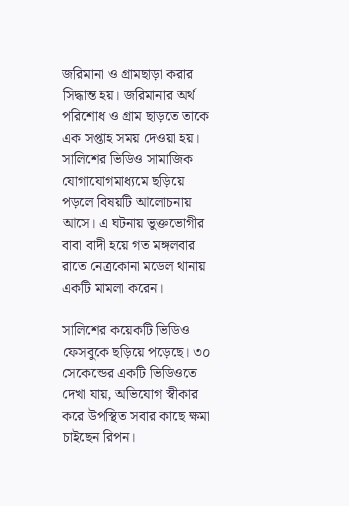জরিমানা ও গ্রামছাড়া করার সিদ্ধান্ত হয়। জরিমানার অর্থ পরিশোধ ও গ্রাম ছাড়তে তাকে এক সপ্তাহ সময় দেওয়া হয়। সালিশের ভিডিও সামাজিক যোগাযোগমাধ্যমে ছড়িয়ে পড়লে বিষয়টি আলোচনায় আসে। এ ঘটনায় ভুক্তভোগীর বাবা বাদী হয়ে গত মঙ্গলবার রাতে নেত্রকোনা মডেল থানায় একটি মামলা করেন।

সালিশের কয়েকটি ভিডিও ফেসবুকে ছড়িয়ে পড়েছে। ৩০ সেকেন্ডের একটি ভিডিওতে দেখা যায়, অভিযোগ স্বীকার করে উপস্থিত সবার কাছে ক্ষমা চাইছেন রিপন।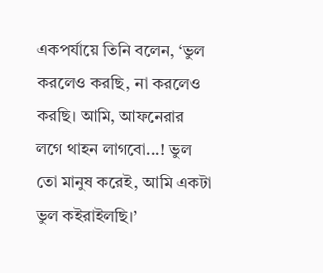একপর্যায়ে তিনি বলেন, ‘ভুল করলেও করছি, না করলেও করছি। আমি, আফনেরার লগে থাহন লাগবো...! ভুল তো মানুষ করেই, আমি একটা ভুল কইরাইলছি।’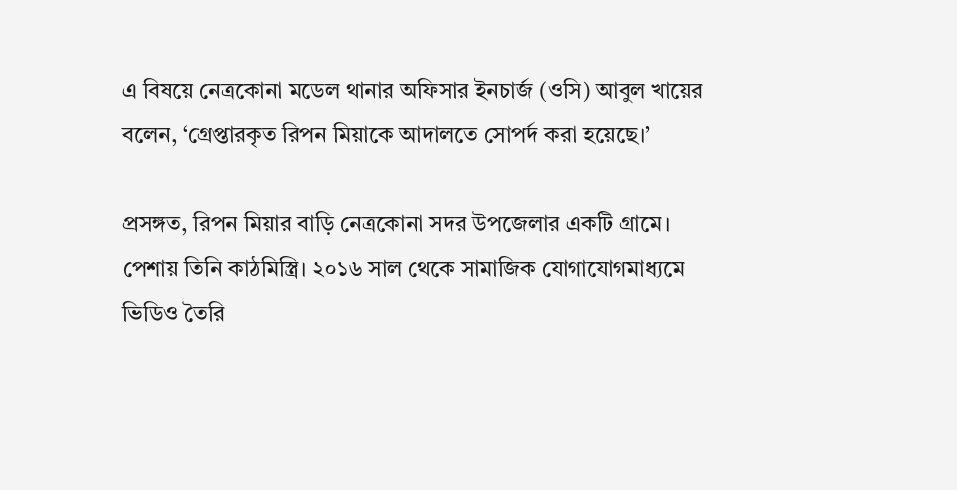এ বিষয়ে নেত্রকোনা মডেল থানার অফিসার ইনচার্জ (ওসি) আবুল খায়ের বলেন, ‘গ্রেপ্তারকৃত রিপন মিয়াকে আদালতে সোপর্দ করা হয়েছে।’

প্রসঙ্গত, রিপন মিয়ার বাড়ি নেত্রকোনা সদর উপজেলার একটি গ্রামে। পেশায় তিনি কাঠমিস্ত্রি। ২০১৬ সাল থেকে সামাজিক যোগাযোগমাধ্যমে ভিডিও তৈরি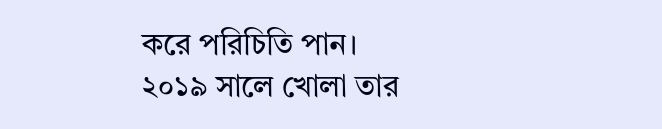করে পরিচিতি পান। ২০১৯ সালে খোলা তার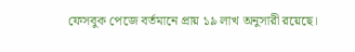ফেসবুক পেজে বর্তমানে প্রায় ১৯ লাখ অনুসারী রয়েছে।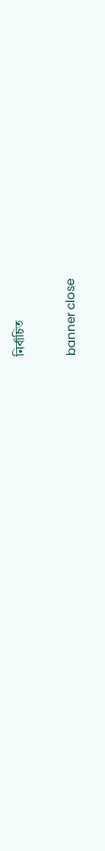নির্বাচিত

banner close